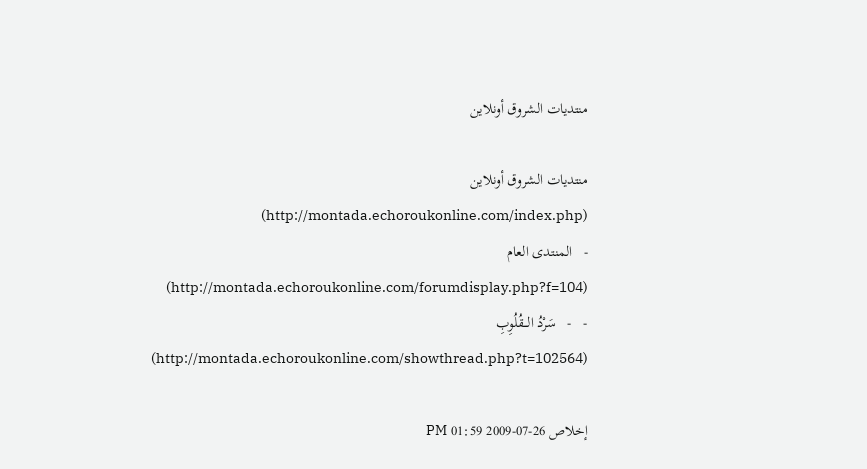منتديات الشروق أونلاين

منتديات الشروق أونلاين (http://montada.echoroukonline.com/index.php)
-   المنتدى العام (http://montada.echoroukonline.com/forumdisplay.php?f=104)
-   -   سَرْدُ الـــقُلُوِبِ (http://montada.echoroukonline.com/showthread.php?t=102564)

إخلاص 26-07-2009 01:59 PM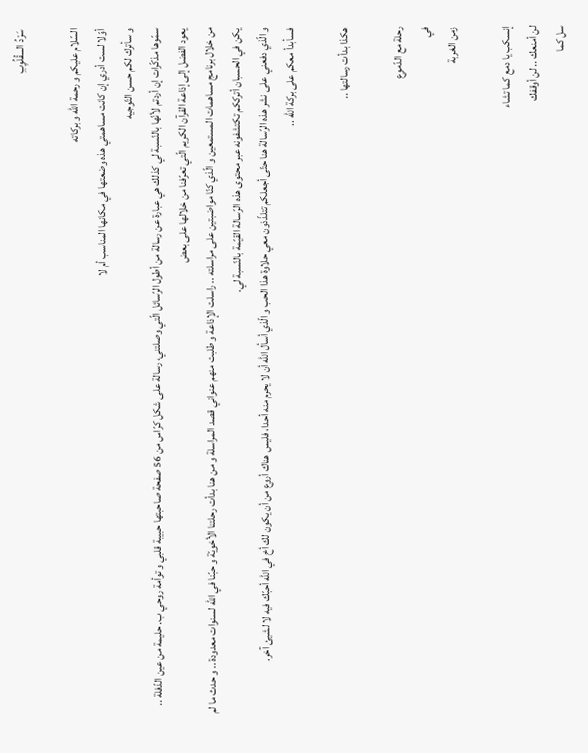سَرْدُ الـــقُلُوِبِ

السّلام عليكم و رحمة الله و بركاته
أوّلا لست أدري إن كانت مساهمتي هذه وضعتها في مكانها المناسب أم لا
و سأترك لكم حسن التّوجيه
سمّوها مذكّرات إن أردتم لأنّها بالنّسبة لي كذلك هي عبارة عن رسالة من أطول الرّسائل الّتي وصلتني، رسالة على شكل كرّاس من 56 صفحة صاحبتها حبيبة قلبي و توأمة روحي ب. حليمة من عين الدّفلة .. يعود الفضل إلى إذاعة القرآن الكريم الّتي تعرّفنا من خلالها على بعض
من خلال برنامج مساهمات المستمعين و الّذي كنّا مواضبتين على مراسلته .. راسلت الإذاعة و طلبت منهم عنواني قصد المراسلة و من هنا بدأت رحلتنا الأخويّة و حبّنا في الله لسنوات معدودة .. و حدث ما لم يكن في الحسبان أترككم تكتشفونه عبر محتوى هذه الرّسالة القيّمة بالنّسبة لي.
و الّذي دفعني على نشر هذه الرّسالة هنا حتّى أجعلكم تتلذّذون معي حلاوة هذا الحب و الّذي أسأل الله أن لا يحرم منه أحدا، فليس هناك أروع من أن يكون لك أخ في الله أحبّك فيه لا لشيئ آخر.
فسأبدأ معكم على بركة الله ..

هكذا بدأت رسالتها ..

رحلة مع الدّموع
في
زمن الغربة

إنسكب يا دمع كما تشاء
لن أمنعك .. لن أوقفك
سل كما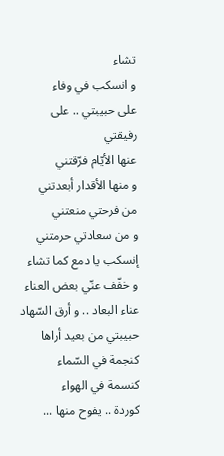تشاء
و انسكب في وفاء
على حبيبتي .. على رفيقتي
عنها الأيّام فرّقتني
و منها الأقدار أبعدتني
من فرحتي منعتني
و من سعادتي حرمتني
إنسكب يا دمع كما تشاء
و خفّف عنّي بعض العناء
عناء البعاد .. و أرق السّهاد
حبيبتي من بعيد أراها
كنجمة في السّماء
كنسمة في الهواء
كوردة .. يفوح منها ...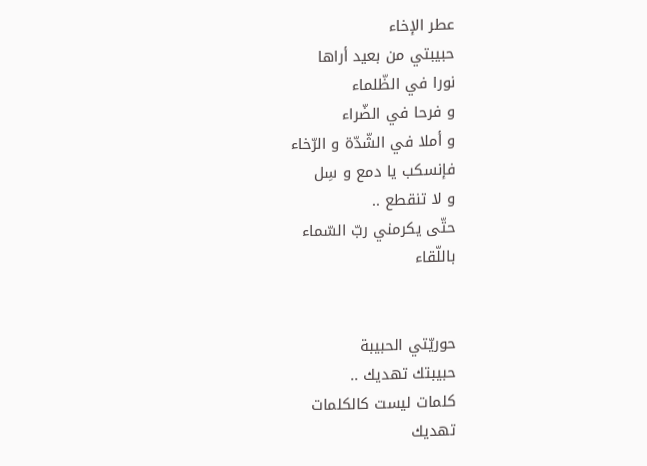عطر الإخاء
حبيبتي من بعيد أراها
نورا في الظّلماء
و فرحا في الضّراء
و أملا في الشّدّة و الرّخاء
فإنسكب يا دمع و سِل
و لا تنقطع ..
حتّى يكرمني ربّ السّماء
باللّقاء


حوريّتي الحبيبة
حبيبتك تهديك ..
كلمات ليست كالكلمات
تهديك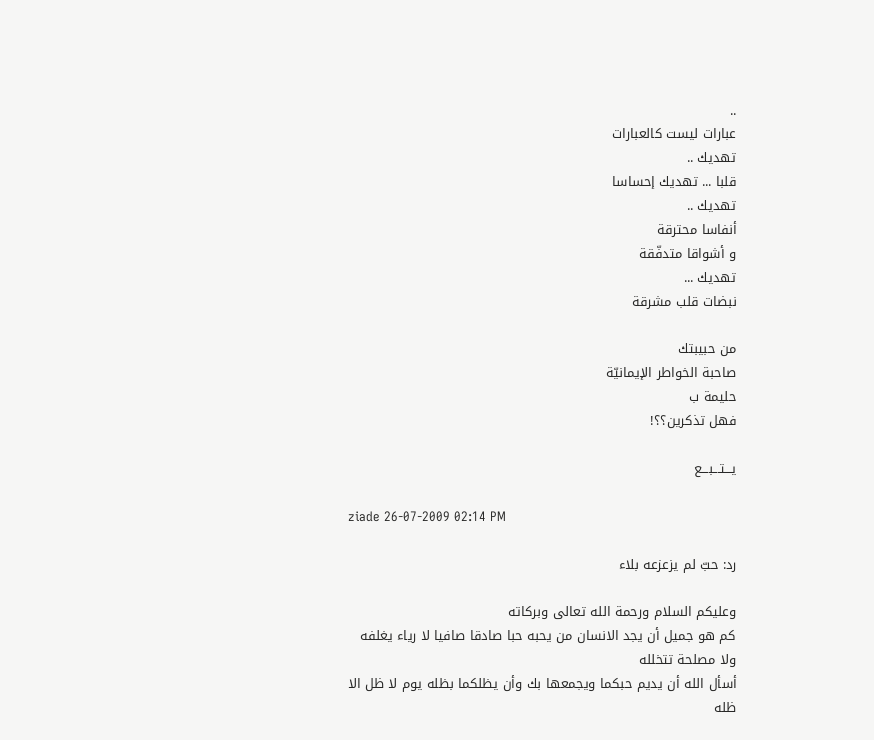..
عبارات ليست كالعبارات
تهديك ..
قلبا ... تهديك إحساسا
تهديك ..
أنفاسا محترقة
و أشواقا متدفّقة
تهديك ...
نبضات قلب مشرقة

من حبيبتك
صاحبة الخواطر الإيمانيّة
حليمة ب
فهل تذكرين؟؟!

يـــتـــبـــع

ziade 26-07-2009 02:14 PM

رد: حبّ لم يزعزعه بلاء

وعليكم السلام ورحمة الله تعالى وبركاته
كم هو جميل أن يجد الانسان من يحبه حبا صادقا صافيا لا رياء يغلفه ولا مصلحة تتخلله
أسأل الله أن يديم حبكما ويجمعها بك وأن يظلكما بظله يوم لا ظل الا ظله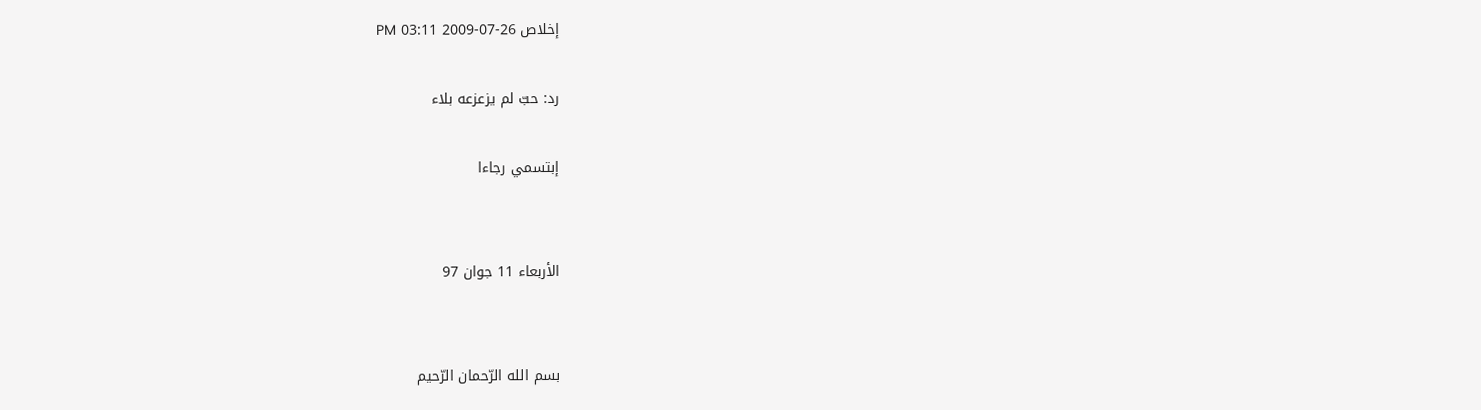إخلاص 26-07-2009 03:11 PM

رد: حبّ لم يزعزعه بلاء

إبتسمي رجاءا


الأربعاء 11 جوان 97


بسم الله الرّحمان الرّحيم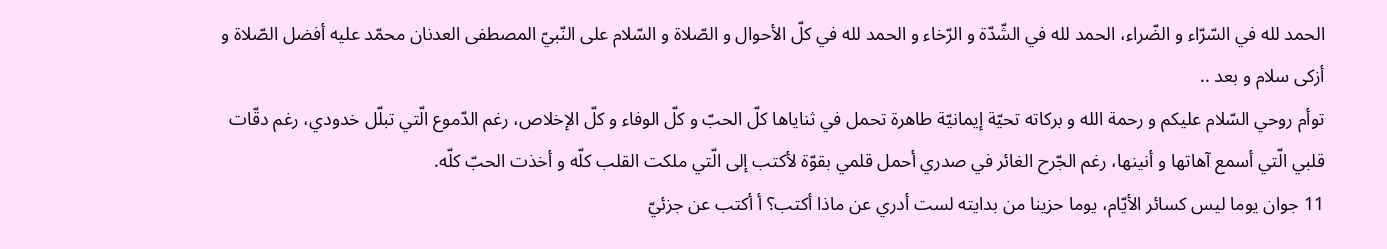الحمد لله في السّرّاء و الضّراء، الحمد لله في الشّدّة و الرّخاء و الحمد لله في كلّ الأحوال و الصّلاة و السّلام على النّبيّ المصطفى العدنان محمّد عليه أفضل الصّلاة و أزكى سلام و بعد ..
توأم روحي السّلام عليكم و رحمة الله و بركاته تحيّة إيمانيّة طاهرة تحمل في ثناياها كلّ الحبّ و كلّ الوفاء و كلّ الإخلاص، رغم الدّموع الّتي تبلّل خدودي، رغم دقّات قلبي الّتي أسمع آهاتها و أنينها، رغم الجّرح الغائر في صدري أحمل قلمي بقوّة لأكتب إلى الّتي ملكت القلب كلّه و أخذت الحبّ كلّه.
11 جوان يوما ليس كسائر الأيّام، يوما حزينا من بدايته لست أدري عن ماذا أكتب؟ أ أكتب عن جزئيّ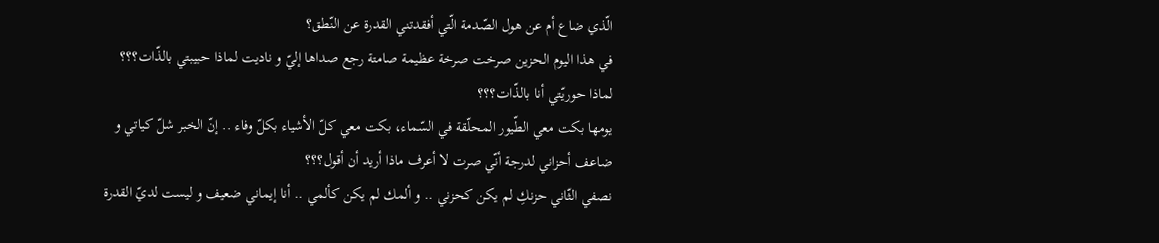الّذي ضاع أم عن هول الصّدمة الّتي أفقدتني القدرة عن النّطق؟
في هذا اليوم الحزين صرخت صرخة عظيمة صامتة رجع صداها إليّ و ناديت لماذا حبيبتي بالذّات؟؟؟ لماذا حوريّتي أنا بالذّات؟؟؟
يومها بكت معي الطّيور المحلّقة في السّماء، بكت معي كلّ الأشياء بكلّ وفاء .. إنّ الخبر شلّ كياتي و ضاعف أحزاني لدرجة أنّي صرت لا أعرف ماذا أريد أن أقول؟؟؟
نصفي الثّاني حزنكِ لم يكن كحزني .. و ألمك لم يكن كألمي .. أنا إيماني ضعيف و ليست لديّ القدرة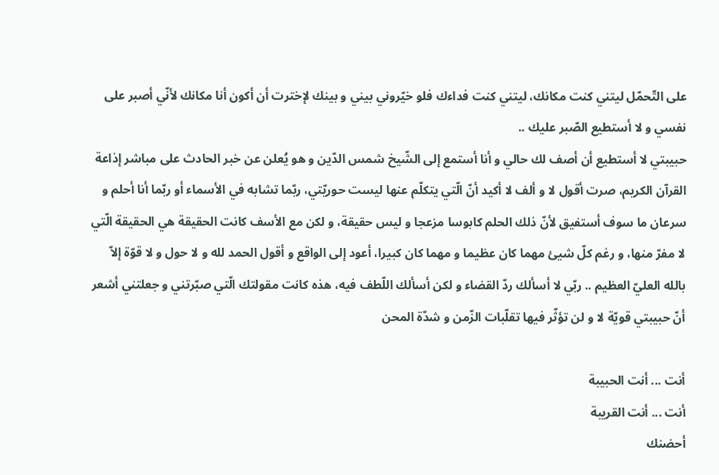على التّحمّل ليتني كنت مكانك، ليتني كنت فداءك فلو خيّروني بيني و بينك لإخترت أن أكون أنا مكانك لأنّي أصبر على نفسي و لا أستطيع الصّبر عليك ..
حبيبتي لا أستطيع أن أصف لك حالي و أنا أستمع إلى الشّيخ شمس الدّين و هو يُعلن عن خبر الحادث على مباشر إذاعة القرآن الكريم، صرت أقول لا و ألف لا أكيد أنّ الّتي يتكلّم عنها ليست حوريّتي، ربّما تشابه في الأسماء أو ربّما أنا أحلم و سرعان ما سوف أستفيق لأنّ ذلك الحلم كابوسا مزعجا و ليس حقيقة، و لكن مع الأسف كانت الحقيقة هي الحقيقة الّتي لا مفرّ منها، و رغم كلّ شيئ مهما كان عظيما و مهما كان كبيرا، أعود إلى الواقع و أقول الحمد لله و لا حول و لا قوّة إلاّ بالله العليّ العظيم .. ربّي لا أسألك ردّ القضاء و لكن أسألك اللّطف فيه، هذه كانت مقولتك الّتي صبّرتني و جعلتني أشعر أنّ حبيبتي قويّة لا و لن تؤثّر فيها تقلّبات الزّمن و شدّة المحن

أنت ... أنت الحبيبة
أنت ... أنت القريبة
أحضنك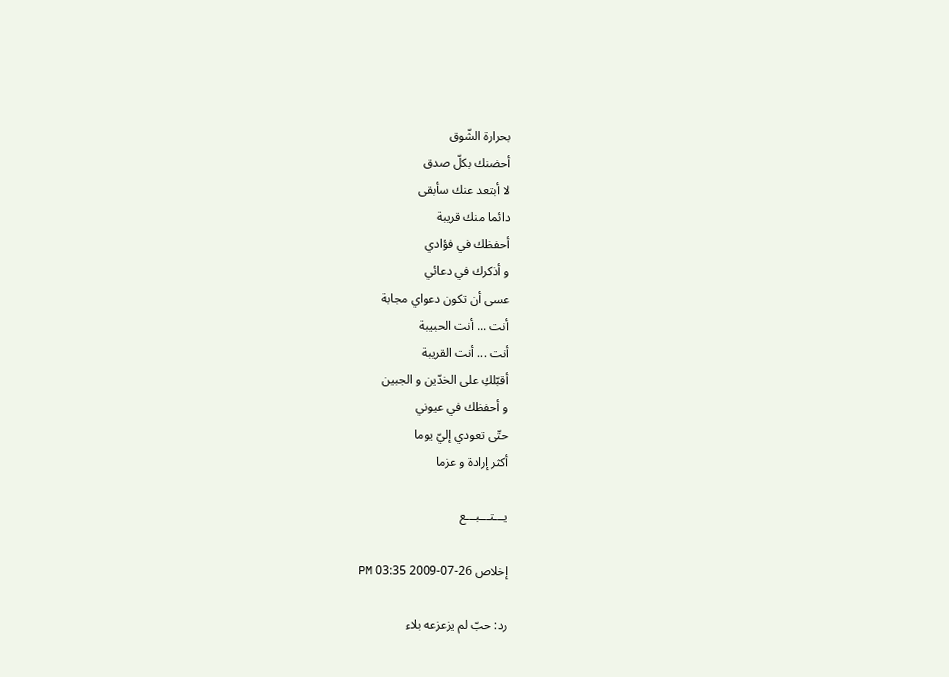بحرارة الشّوق
أحضنك بكلّ صدق
لا أبتعد عنك سأبقى
دائما منك قريبة
أحفظك في فؤادي
و أذكرك في دعائي
عسى أن تكون دعواي مجابة
أنت ... أنت الحبيبة
أنت ... أنت القريبة
أقبّلكِ على الخدّين و الجبين
و أحفظك في عيوني
حتّى تعودي إليّ يوما
أكثر إرادة و عزما

يـــتـــبـــع

إخلاص 26-07-2009 03:35 PM

رد: حبّ لم يزعزعه بلاء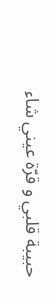حبيبة قلبي و قرّة عيني شاء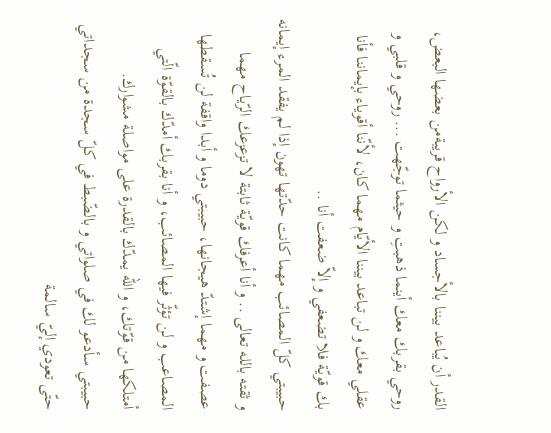القدر أن يُباعد بيننا بالأجساد و لكن الأرواح قريبةمن بعضها البعض، روحي بقربك معك أينما ذهبتِ و حيثما توجّهت ... روحي و قلبي و عقلي معك و لن تباعد بيننا الأيّام مهما كان، لأنّنا أقوياء بإيماننا فأنا بك قويّة فلا تضعفي و إلاّ ضعفت أنا ..
حبيبتي كلّ المصائب مهما كانت حدّتها تهون إذا لم يفقد المرء إيمانه و ثقته بالله تعالى .. و أنا أعرفك قويّة ثابتة لا تزعزعك الرّياح مهما عصفت و مهما إشتدّ هيجانها، حبيبتي دوما و أبدا واقفة لن تُسقطها المصاعب و لن تؤثّر فيها المصائب، و أنا بقربك أمدّك بالقوّة الّتي أمتلكها من قوّتك، و الله يمدّك بالقدرة على مواصلة مشوارك.
حبيبتي سأدعو لك في صلواتي و بالضّبط في كلّ سجدة من سجداتي حتّى تعودي إليّ سالمة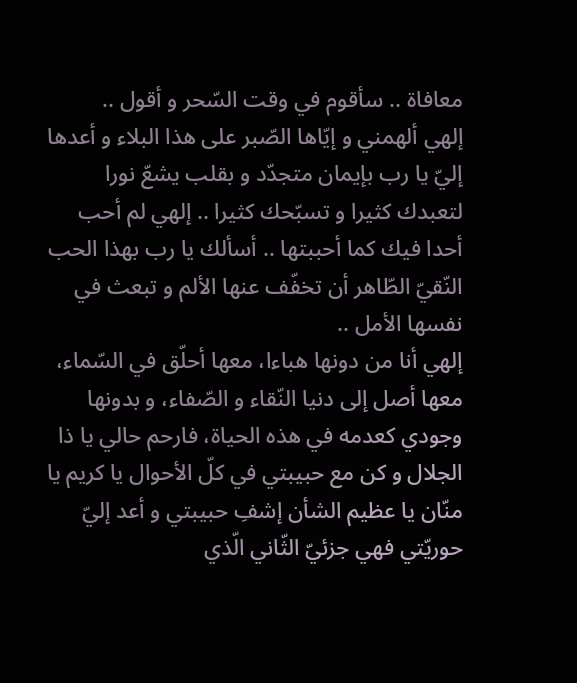معافاة .. سأقوم في وقت السّحر و أقول ..
إلهي ألهمني و إيّاها الصّبر على هذا البلاء و أعدها إليّ يا رب بإيمان متجدّد و بقلب يشعّ نورا لتعبدك كثيرا و تسبّحك كثيرا .. إلهي لم أحب أحدا فيك كما أحببتها .. أسألك يا رب بهذا الحب النّقيّ الطّاهر أن تخفّف عنها الألم و تبعث في نفسها الأمل ..
إلهي أنا من دونها هباءا، معها أحلّق في السّماء، معها أصل إلى دنيا النّقاء و الصّفاء، و بدونها وجودي كعدمه في هذه الحياة، فارحم حالي يا ذا الجلال و كن مع حبيبتي في كلّ الأحوال يا كريم يا منّان يا عظيم الشأن إشفِ حبيبتي و أعد إليّ حوريّتي فهي جزئيّ الثّاني الّذي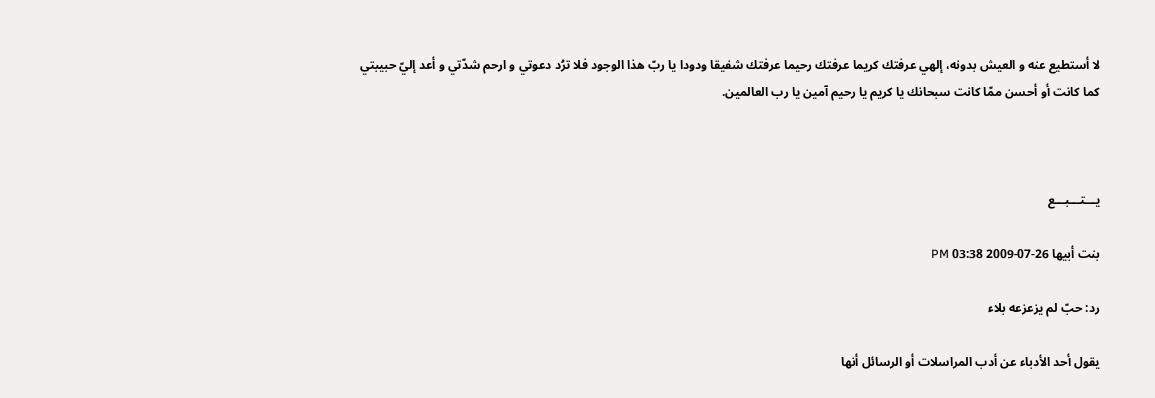لا أستطيع عنه و العيش بدونه، إلهي عرفتك كريما عرفتك رحيما عرفتك شفيقا ودودا يا ربّ هذا الوجود فلا ترُد دعوتي و ارحم شدّتي و أعد إليّ حبيبتي كما كانت أو أحسن ممّا كانت سبحانك يا كريم يا رحيم آمين يا رب العالمين.



يـــتـــبـــع

بنت أبيها 26-07-2009 03:38 PM

رد: حبّ لم يزعزعه بلاء

يقول أحد الأدباء عن أدب المراسلات أو الرسائل أنها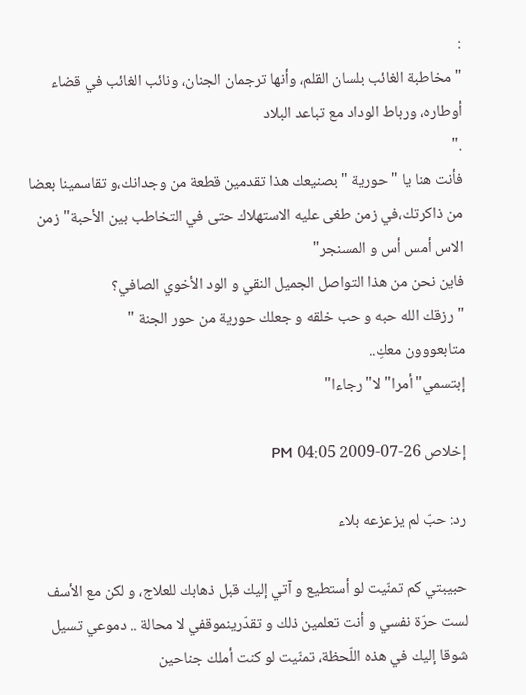:
"مخاطبة الغائب بلسان القلم، وأنها ترجمان الجنان، ونائب الغائب في قضاء أوطاره، ورباط الوداد مع تباعد البلاد
."
فأنت هنا يا "حورية "بصنيعك هذا تقدمين قطعة من وجدانك،و تقاسمينا بعضا من ذاكرتك،في زمن طغى عليه الاستهلاك حتى في التخاطب بين الأحبة"زمن الاس أمس أس و المسنجر"
فاين نحن من هذا التواصل الجميل النقي و الود الأخوي الصافي؟
"رزقك الله حبه و حب خلقه و جعلك حورية من حور الجنة "
متابعووون معكِ..
إبتسمي"أمرا" لا"رجاءا"

إخلاص 26-07-2009 04:05 PM

رد: حبّ لم يزعزعه بلاء

حبيبتي كم تمنّيت لو أستطيع و آتي إليك قبل ذهابك للعلاج، و لكن مع الأسف لست حرّة نفسي و أنت تعلمين ذلك و تقدّرينموقفي لا محالة .. دموعي تسيل شوقا إليك في هذه اللّحظة، تمنّيت لو كنت أملك جناحين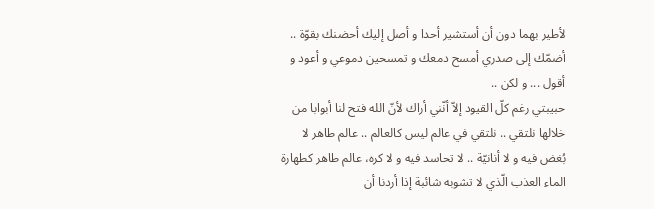لأطير بهما دون أن أستشير أحدا و أصل إليك أحضنك بقوّة .. أضمّك إلى صدري أمسح دمعك و تمسحين دموعي و أعود و أقول ... و لكن ..
حبيبتي رغم كلّ القيود إلاّ أنّني أراك لأنّ الله فتح لنا أبوابا من خلالها نلتقي .. نلتقي في عالم ليس كالعالم .. عالم طاهر لا بُغض فيه و لا أنانيّة .. لا تحاسد فيه و لا كره، عالم طاهر كطهارة الماء العذب الّذي لا تشوبه شائبة إذا أردنا أن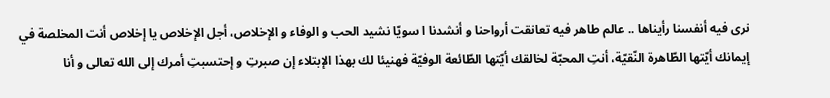نرى فيه أنفسنا رأيناها .. عالم طاهر فيه تعانقت أرواحنا و أنشدنا ا سويّا نشيد الحب و الوفاء و الإخلاص، أجل الإخلاص يا إخلاص أنت المخلصة في إيمانك أيّتها الطّاهرة النّقيّة، أنتِ المحبّة لخالقك أيّتها الطّائعة الوفيّة فهنيئا لك بهذا الإبتلاء إن صبرتِ و إحتسبتِ أمرك إلى الله تعالى و أنا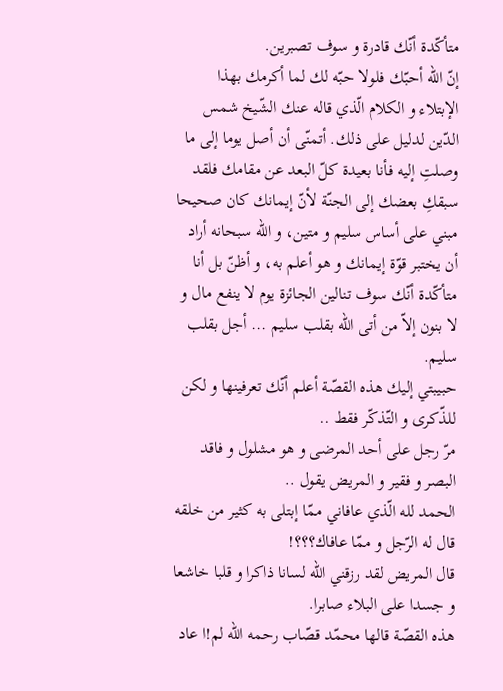متأكّدة أنّك قادرة و سوف تصبرين.
إنّ الله أحبّك فلولا حبّه لك لما أكرمك بهذا الإبتلاء و الكلام الّذي قاله عنك الشّيخ شمس الدّين لدليل على ذلك. أتمنّى أن أصل يوما إلى ما وصلتِ إليه فأنا بعيدة كلّ البعد عن مقامك فلقد سبقكِ بعضك إلى الجنّة لأنّ إيمانك كان صحيحا مبني على أساس سليم و متين، و الله سبحانه أراد أن يختبر قوّة إيمانك و هو أعلم به، و أظنّ بل أنا متأكّدة أنّك سوف تنالين الجائزة يوم لا ينفع مال و لا بنون إلاّ من أتى الله بقلب سليم ... أجل بقلب سليم.
حبيبتي إليك هذه القصّة أعلم أنّك تعرفينها و لكن للذّكرى و التّذكّر فقط ..
مرّ رجل على أحد المرضى و هو مشلول و فاقد البصر و فقير و المريض يقول ..
الحمد لله الّذي عافاني ممّا إبتلى به كثير من خلقه
قال له الرّجل و ممّا عافاك؟؟؟!
قال المريض لقد رزقني الله لسانا ذاكرا و قلبا خاشعا و جسدا على البلاء صابرا.
هذه القصّة قالها محمّد قصّاب رحمه الله لم!ا عاد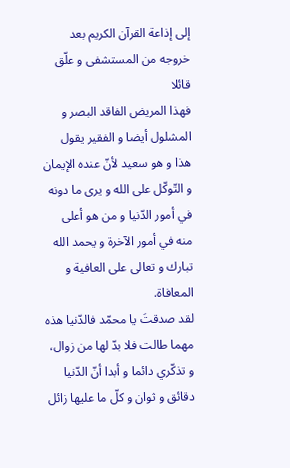إلى إذاعة القرآن الكريم بعد خروجه من المستشفى و علّق قائلا
فهذا المريض الفاقد البصر و المشلول أيضا و الفقير يقول هذا و هو سعيد لأنّ عنده الإيمان و التّوكّل على الله و يرى ما دونه في أمور الدّنيا و من هو أعلى منه في أمور الآخرة و يحمد الله تبارك و تعالى على العافية و المعافاة.
لقد صدقتَ يا محمّد فالدّنيا هذه مهما طالت فلا بدّ لها من زوال، و تذكّري دائما و أبدا أنّ الدّنيا دقائق و ثوان و كلّ ما عليها زائل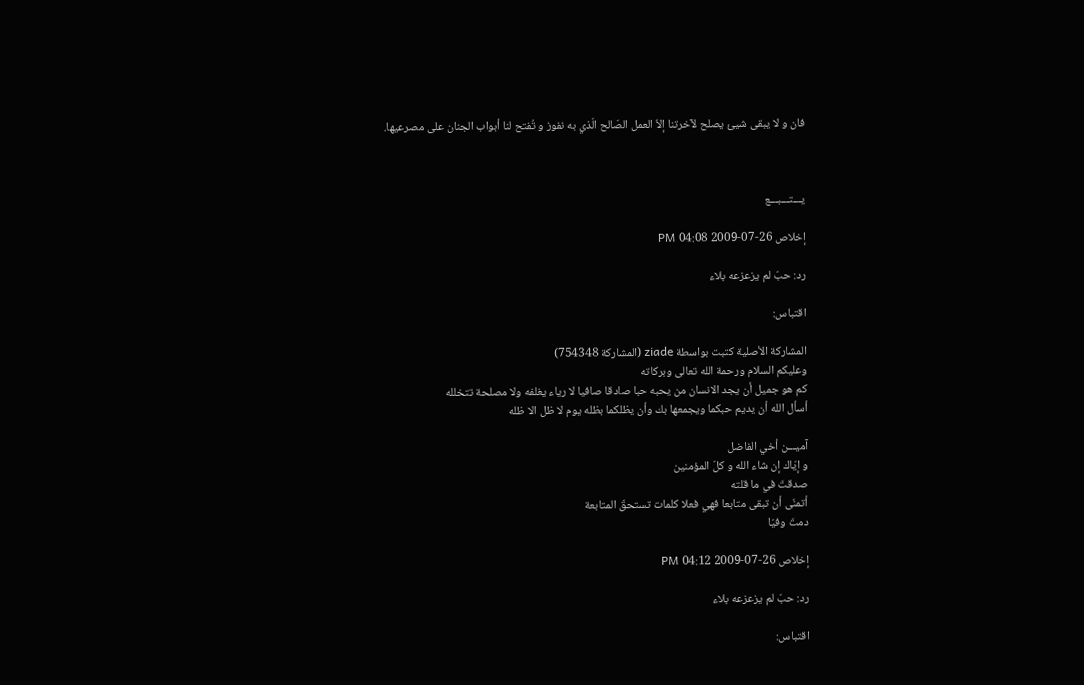فان و لا يبقى شيئ يصلح لآخرتنا إلاّ العمل الصّالح الّذي به نفوز و تُفتح لنا أبواب الجنان على مصرعيها.



يـــتـــبـــع

إخلاص 26-07-2009 04:08 PM

رد: حبّ لم يزعزعه بلاء

اقتباس:

المشاركة الأصلية كتبت بواسطة ziade (المشاركة 754348)
وعليكم السلام ورحمة الله تعالى وبركاته
كم هو جميل أن يجد الانسان من يحبه حبا صادقا صافيا لا رياء يغلفه ولا مصلحة تتخلله
أسأل الله أن يديم حبكما ويجمعها بك وأن يظلكما بظله يوم لا ظل الا ظله

آميـــن أخي الفاضل
و إيّاك إن شاء الله و كلّ المؤمنين
صدقتَ في ما قلته
أتمنّى أن تبقى متابعا فهي فعلا كلمات تستحقّ المتابعة
دمتَ وفيّا

إخلاص 26-07-2009 04:12 PM

رد: حبّ لم يزعزعه بلاء

اقتباس: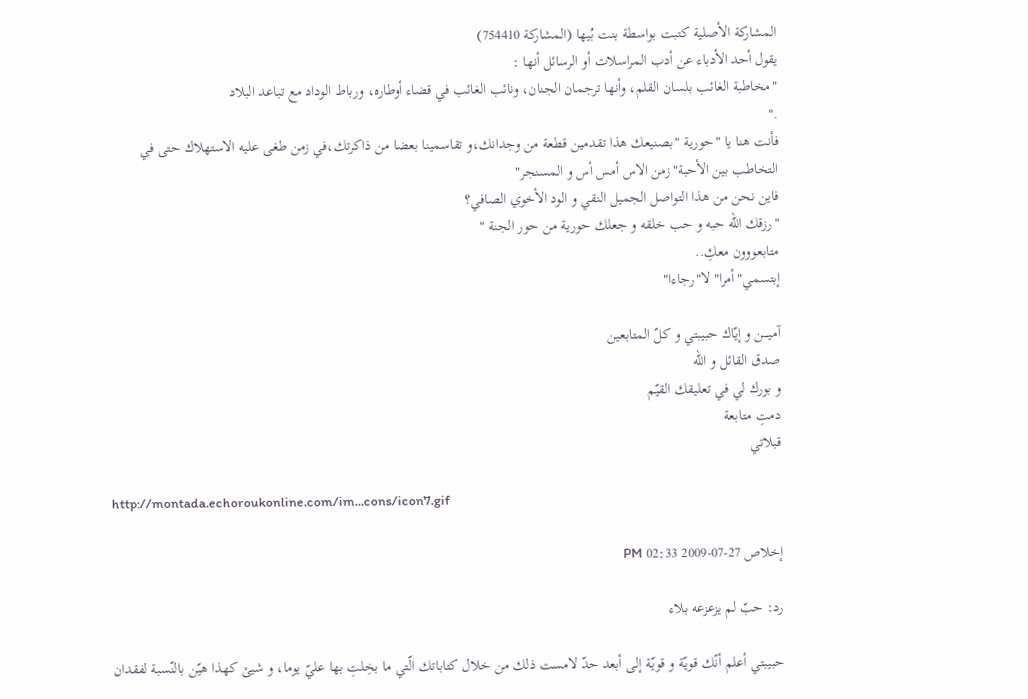المشاركة الأصلية كتبت بواسطة بنت بُيها (المشاركة 754410)
يقول أحد الأدباء عن أدب المراسلات أو الرسائل أنها :
"مخاطبة الغائب بلسان القلم، وأنها ترجمان الجنان، ونائب الغائب في قضاء أوطاره، ورباط الوداد مع تباعد البلاد
."
فأنت هنا يا "حورية "بصنيعك هذا تقدمين قطعة من وجدانك،و تقاسمينا بعضا من ذاكرتك،في زمن طغى عليه الاستهلاك حتى في التخاطب بين الأحبة"زمن الاس أمس أس و المسنجر"
فاين نحن من هذا التواصل الجميل النقي و الود الأخوي الصافي؟
"رزقك الله حبه و حب خلقه و جعلك حورية من حور الجنة "
متابعووون معكِ..
إبتسمي"أمرا" لا"رجاءا"

آميــــن و إيّاك حبيبتي و كلّ المتابعين
صدق القائل و الله
و بورك لي في تعليقك القيّم
دمتِ متابعة
قبلاتي

http://montada.echoroukonline.com/im...cons/icon7.gif

إخلاص 27-07-2009 02:33 PM

رد: حبّ لم يزعزعه بلاء

حبيبتي أعلم أنّك قويّة و قويّة إلى أبعد حدّ لامست ذلك من خلال كتاباتك الّتي ما بخِلتِ بها عليّ يوما، و شيئ كهذا هيّن بالنّسبة لفقدان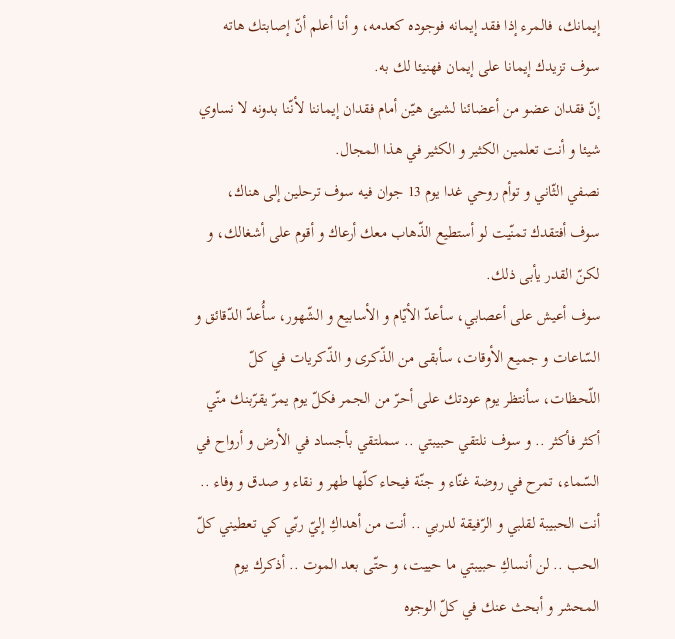إيمانك، فالمرء إذا فقد إيمانه فوجوده كعدمه، و أنا أعلم أنّ إصابتك هاته سوف تزيدك إيمانا على إيمان فهنيئا لك به.
إنّ فقدان عضو من أعضائنا لشيئ هيّن أمام فقدان إيماننا لأنّنا بدونه لا نساوي شيئا و أنت تعلمين الكثير و الكثير في هذا المجال.
نصفي الثّاني و توأم روحي غدا يوم 13 جوان فيه سوف ترحلين إلى هناك، سوف أفتقدك تمنّيت لو أستطيع الذّهاب معك أرعاك و أقوم على أشغالك، و لكنّ القدر يأبى ذلك.
سوف أعيش على أعصابي، سأعدّ الأيّام و الأسابيع و الشّهور، سأُعدّ الدّقائق و السّاعات و جميع الأوقات، سأبقى من الذّكرى و الذّكريات في كلّ اللّحظات، سأنتظر يوم عودتك على أحرّ من الجمر فكلّ يوم يمرّ يقرّبنك منّي أكثر فأكثر .. و سوف نلتقي حبيبتي .. سملتقي بأجساد في الأرض و أرواح في السّماء، تمرح في روضة غنّاء و جنّة فيحاء كلّها طهر و نقاء و صدق و وفاء .. أنت الحبيبة لقلبي و الرّفيقة لدربي .. أنت من أهداكِ إليّ ربّي كي تعطيني كلّ الحب .. لن أنساكِ حبيبتي ما حييت، و حتّى بعد الموت .. أذكرك يوم المحشر و أبحث عنك في كلّ الوجوه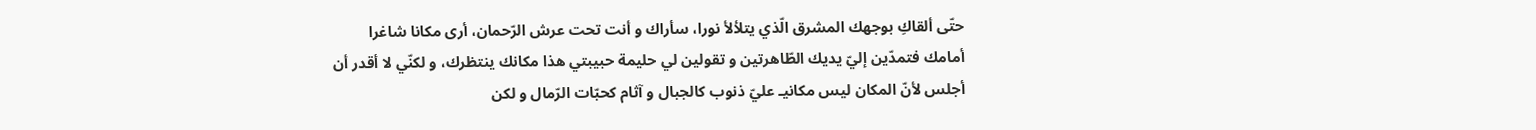حتّى ألقاكِ بوجهك المشرق الّذي يتلألأ نورا، سأراك و أنت تحت عرش الرّحمان، أرى مكانا شاغرا أمامك فتمدّين إليّ يديك الطّاهرتين و تقولين لي حليمة حبيبتي هذا مكانك ينتظرك، و لكنّي لا أقدر أن أجلس لأنّ المكان ليس مكانيـ عليّ ذنوب كالجبال و آثام كحبّات الرّمال و لكن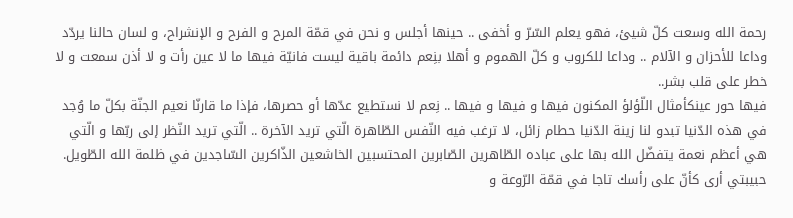رحمة الله وسعت كلّ شيئ، فهو يعلم السّرّ و أخفى .. حينها أجلس و نحن في قمّة المرح و الفرح و الإنشراح، و لسان حالنا يردّد وداعا للأحزان و الآلام .. وداعا للكروب و كلّ الهموم و أهلا بنِعم دائمة باقية ليست فانيّة فيها ما لا عين رأت و لا أذن سمعت و لا خطر على قلب بشر..
فيها حور عينكأمثال اللّؤلؤ المكنون فيها و فيها و فيها .. نِعم لا نستطيع عدّها أو حصرها، فإذا ما قارنّا نعيم الجنّة بكلّ ما وُجد في هذه الدّنيا تبدو لنا زينة الدّنيا حطام زائل، لا ترغب فيه النّفس الطّاهرة الّتي تريد الآخرة .. الّتي تريد النّظر إلى ربّها و الّتي هي أعظم نعمة يتفضّل الله بها على عباده الطّاهرين الصّابرين المحتسبين الخاشعين الذّاكرين السّاجدين في ظلمة الله الطّويل.
حبيبتي أرى كأنّ على رأسك تاجا في قمّة الرّوعة و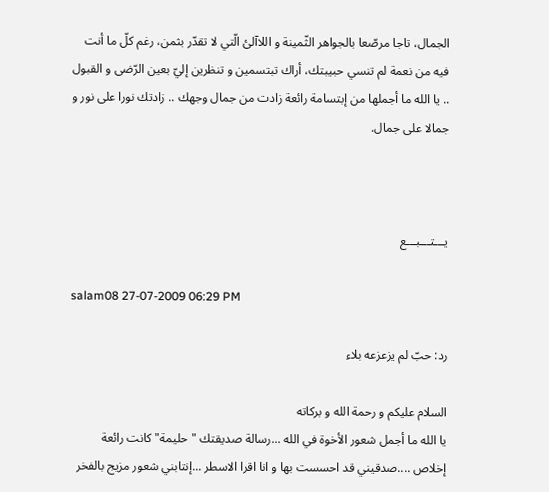الجمال، تاجا مرصّعا بالجواهر الثّمينة و اللاآلئ الّتي لا تقدّر بثمن، رغم كلّ ما أنت فيه من نعمة لم تنسي حبيبتك، أراك تبتسمين و تنظرين إليّ بعين الرّضى و القبول .. يا الله ما أجملها من إبتسامة رائعة زادت من جمال وجهك .. زادتك نورا على نور و جمالا على جمال.



يـــتـــبـــع

salam08 27-07-2009 06:29 PM

رد: حبّ لم يزعزعه بلاء

السلام عليكم و رحمة الله و بركاته
يا الله ما أجمل شعور الأخوة في الله ...رسالة صديقتك "حليمة" كانت رائعة إخلاص ....صدقيني قد احسست بها و انا اقرا الاسطر ...إنتابني شعور مزيج بالفخر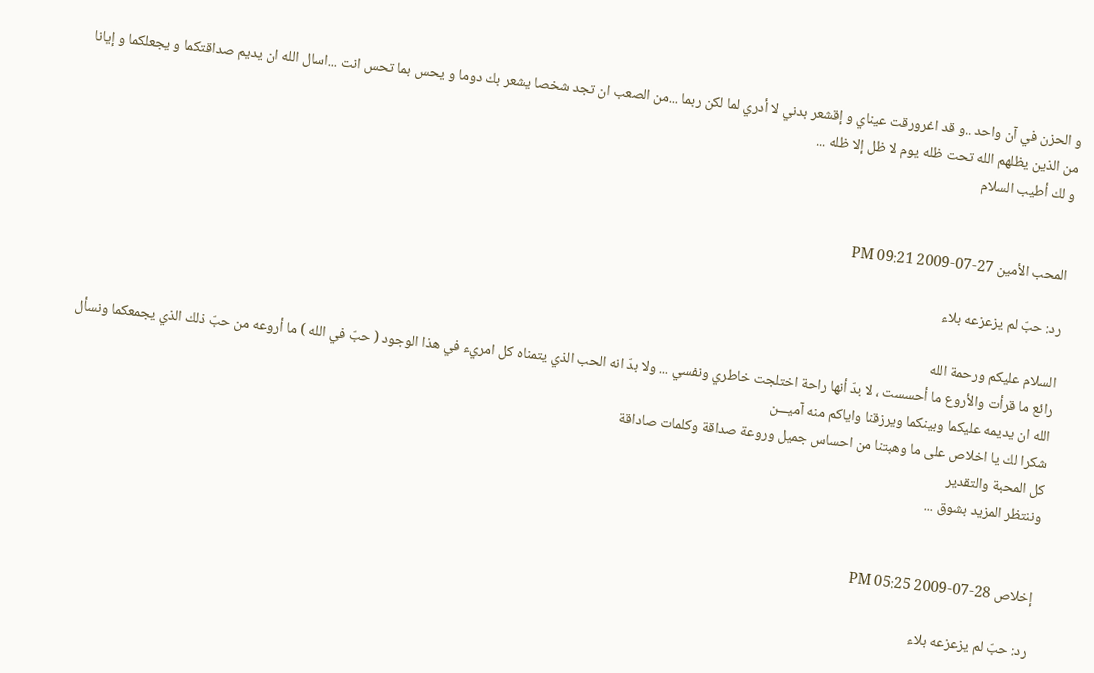و الحزن في آن واحد ..و قد اغرورقت عيناي و إقشعر بدني لا أدري لما لكن ربما ...من الصعب ان تجد شخصا يشعر بك دوما و يحس بما تحس انت ...اسال الله ان يديم صداقتكما و يجعلكما و إيانا من الذين يظلهم الله تحت ظله يوم لا ظل إلا ظله ...
و لك أطيب السلام


المحب الأمين 27-07-2009 09:21 PM

رد: حبّ لم يزعزعه بلاء

السلام عليكم ورحمة الله
رائع ما قرأت والأروع ما أحسست ، لا بدّ أنها راحة اختلجت خاطري ونفسي ... ولا بدّ انه الحب الذي يتمناه كل امريء في هذا الوجود ( حبّ في الله ) ما أروعه من حبّ ذلك الذي يجمعكما ونسأل الله ان يديمه عليكما وبينكما ويرزقنا واياكم منه آميـــن
شكرا لك يا اخلاص على ما وهبتنا من احساس جميل وروعة صداقة وكلمات صاداقة
كل المحبة والتقدير
وننتظر المزيد بشوق ...


إخلاص 28-07-2009 05:25 PM

رد: حبّ لم يزعزعه بلاء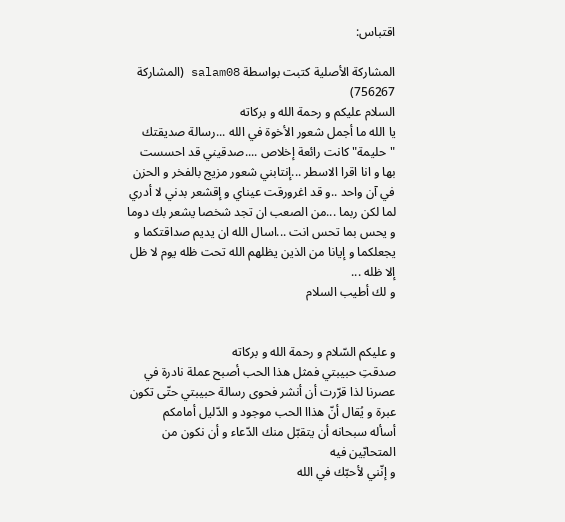اقتباس:

المشاركة الأصلية كتبت بواسطة salam08 (المشاركة 756267)
السلام عليكم و رحمة الله و بركاته
يا الله ما أجمل شعور الأخوة في الله ...رسالة صديقتك "حليمة" كانت رائعة إخلاص ....صدقيني قد احسست بها و انا اقرا الاسطر ...إنتابني شعور مزيج بالفخر و الحزن في آن واحد ..و قد اغرورقت عيناي و إقشعر بدني لا أدري لما لكن ربما ...من الصعب ان تجد شخصا يشعر بك دوما و يحس بما تحس انت ...اسال الله ان يديم صداقتكما و يجعلكما و إيانا من الذين يظلهم الله تحت ظله يوم لا ظل إلا ظله ...
و لك أطيب السلام


و عليكم السّلام و رحمة الله و بركاته
صدقتِ حبيبتي فمثل هذا الحب أصبح عملة نادرة في عصرنا لذا قرّرت أن أنشر فحوى رسالة حبيبتي حتّى تكون عبرة و يُقال أنّ هذاا الحب موجود و الدّليل أمامكم
أسأله سبحانه أن يتقبّل منك الدّعاء و أن نكون من المتحابّين فيه
و إنّني لأحبّك في الله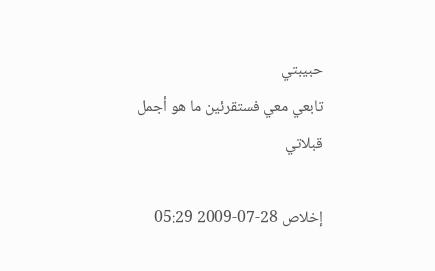حبيبتي
تابعي معي فستقرئين ما هو أجمل
قبلاتي

إخلاص 28-07-2009 05:29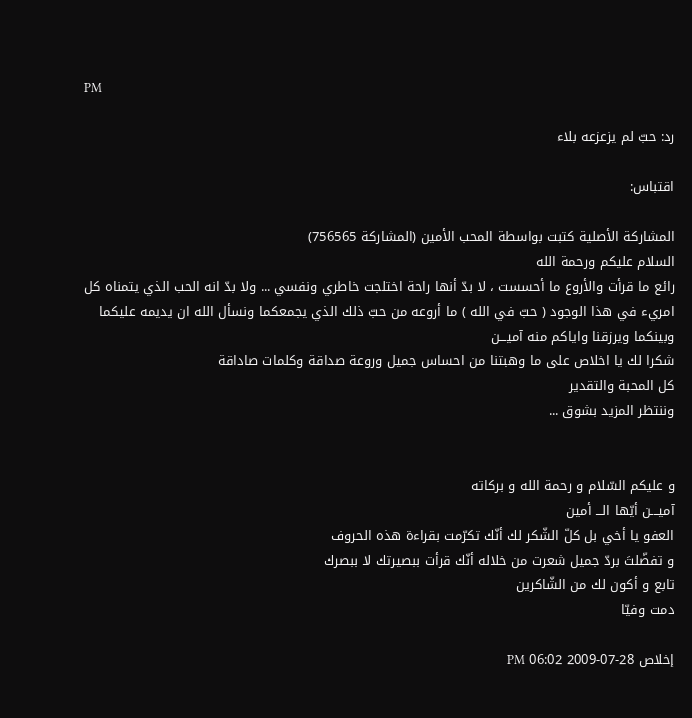PM

رد: حبّ لم يزعزعه بلاء

اقتباس:

المشاركة الأصلية كتبت بواسطة المحب الأمين (المشاركة 756565)
السلام عليكم ورحمة الله
رائع ما قرأت والأروع ما أحسست ، لا بدّ أنها راحة اختلجت خاطري ونفسي ... ولا بدّ انه الحب الذي يتمناه كل امريء في هذا الوجود ( حبّ في الله ) ما أروعه من حبّ ذلك الذي يجمعكما ونسأل الله ان يديمه عليكما وبينكما ويرزقنا واياكم منه آميـــن
شكرا لك يا اخلاص على ما وهبتنا من احساس جميل وروعة صداقة وكلمات صاداقة
كل المحبة والتقدير
وننتظر المزيد بشوق ...


و عليكم السّلام و رحمة الله و بركاته
آميـــن أيّها الـــ أمين
العفو يا أخي بل كلّ الشّكر لك أنّك تكرّمت بقراءة هذه الحروف
و تفضّلتَ بردّ جميل شعرت من خلاله أنّك قرأت ببصيرتك لا ببصرك
تابع و أكون لك من الشّاكرين
دمت وفيّا

إخلاص 28-07-2009 06:02 PM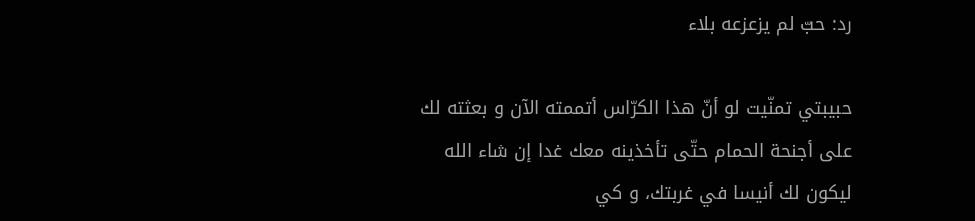رد: حبّ لم يزعزعه بلاء

حبيبتي تمنّيت لو أنّ هذا الكرّاس أتممته الآن و بعثته لك على أجنحة الحمام حتّى تأخذينه معك غدا إن شاء الله ليكون لك أنيسا في غربتك، و كي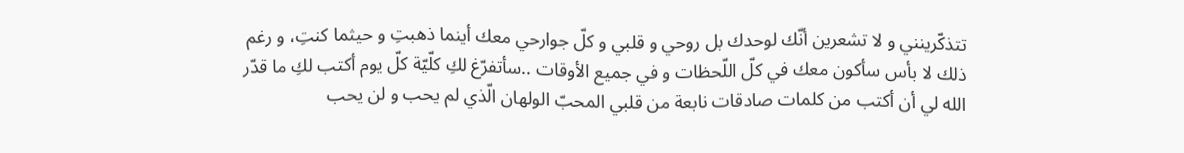تتذكّرينني و لا تشعرين أنّك لوحدك بل روحي و قلبي و كلّ جوارحي معك أينما ذهبتِ و حيثما كنتِ، و رغم ذلك لا بأس سأكون معك في كلّ اللّحظات و في جميع الأوقات ..سأتفرّغ لكِ كلّيّة كلّ يوم أكتب لكِ ما قدّر الله لي أن أكتب من كلمات صادقات نابعة من قلبي المحبّ الولهان الّذي لم يحب و لن يحب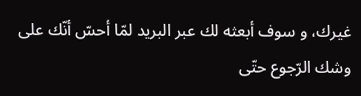غيرك، و سوف أبعثه لك عبر البريد لمّا أحسّ أنّك على وشك الرّجوع حتّى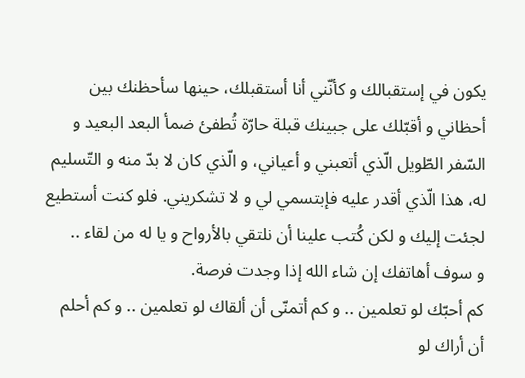يكون في إستقبالك و كأنّني أنا أستقبلك، حينها سأحظنك بين أحظاني و أقبّلك على جبينك قبلة حارّة تُطفئ ضمأ البعد البعيد و السّفر الطّويل الّذي أتعبني و أعياني، و الّذي كان لا بدّ منه و التّسليم له، هذا الّذي أقدر عليه فإبتسمي لي و لا تشكريني. فلو كنت أستطيع لجئت إليك و لكن كُتب علينا أن نلتقي بالأرواح و يا له من لقاء ..
و سوف أهاتفك إن شاء الله إذا وجدت فرصة.
كم أحبّك لو تعلمين .. و كم أتمنّى أن ألقاك لو تعلمين .. و كم أحلم أن أراك لو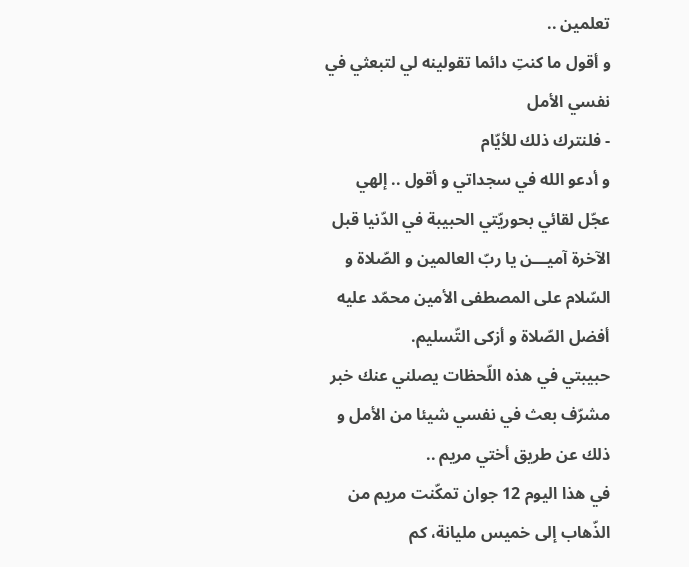تعلمين ..
و أقول ما كنتِ دائما تقولينه لي لتبعثي في نفسي الأمل
- فلنترك ذلك للأيّام
و أدعو الله في سجداتي و أقول .. إلهي عجّل لقائي بحوريّتي الحبيبة في الدّنيا قبل الآخرة آميـــن يا ربّ العالمين و الصّلاة و السّلام على المصطفى الأمين محمّد عليه أفضل الصّلاة و أزكى التّسليم.
حبيبتي في هذه اللّحظات يصلني عنك خبر مشرّف بعث في نفسي شيئا من الأمل و ذلك عن طريق أختي مريم ..
في هذا اليوم 12 جوان تمكّنت مريم من الذّهاب إلى خميس مليانة، كم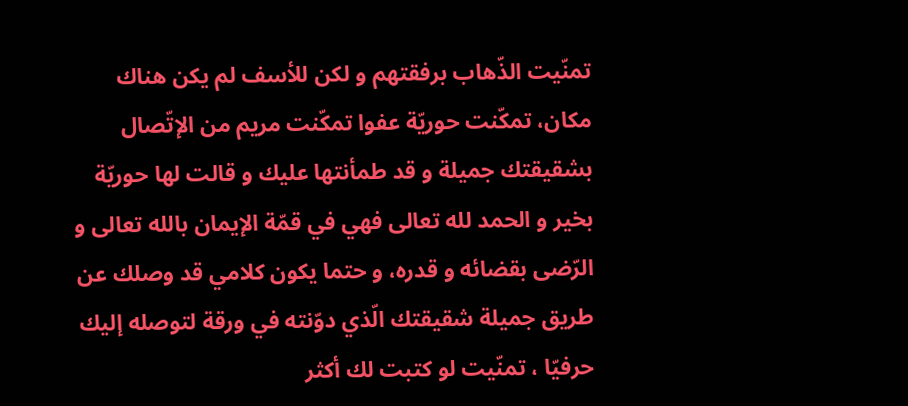تمنّيت الذّهاب برفقتهم و لكن للأسف لم يكن هناك مكان، تمكّنت حوريّة عفوا تمكّنت مريم من الإتّصال بشقيقتك جميلة و قد طمأنتها عليك و قالت لها حوريّة بخير و الحمد لله تعالى فهي في قمّة الإيمان بالله تعالى و الرّضى بقضائه و قدره، و حتما يكون كلامي قد وصلك عن طريق جميلة شقيقتك الّذي دوّنته في ورقة لتوصله إليك حرفيّا ، تمنّيت لو كتبت لك أكثر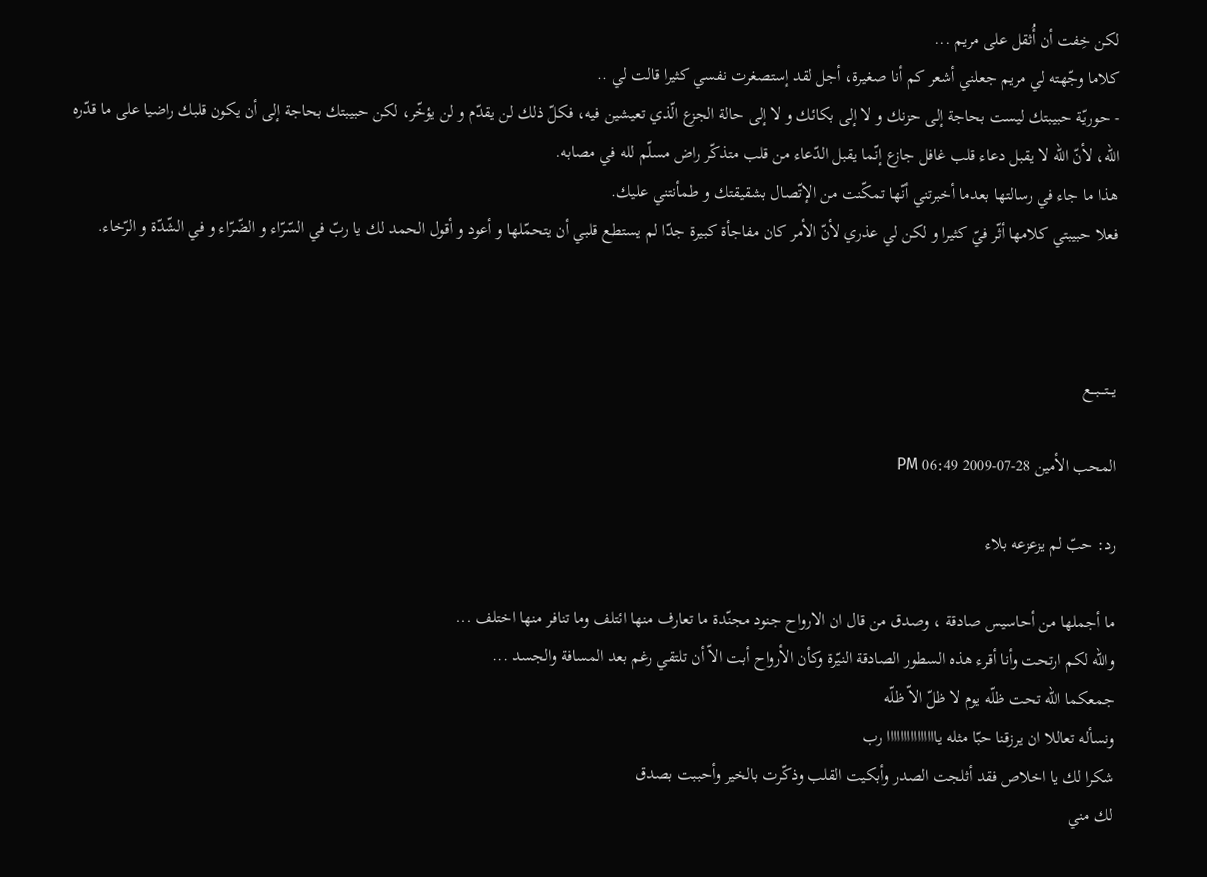لكن خِفت أن أُثقل على مريم ...
كلاما وجّهته لي مريم جعلني أشعر كم أنا صغيرة، أجل لقد إستصغرت نفسي كثيرا قالت لي ..
- حوريّة حبيبتك ليست بحاجة إلى حزنك و لا إلى بكائك و لا إلى حالة الجزع الّذي تعيشين فيه، فكلّ ذلك لن يقدّم و لن يؤخّر، لكن حبيبتك بحاجة إلى أن يكون قلبك راضيا على ما قدّره الله، لأنّ الله لا يقبل دعاء قلب غافل جازع إنّما يقبل الدّعاء من قلب متذكّر راض مسلّم لله في مصابه.
هذا ما جاء في رسالتها بعدما أخبرتني أنّها تمكّنت من الإتّصال بشقيقتك و طمأنتني عليك.
فعلا حبيبتي كلامها أثّر فيّ كثيرا و لكن لي عذري لأنّ الأمر كان مفاجأة كبيرة جدّا لم يستطع قلبي أن يتحمّلها و أعود و أقول الحمد لك يا ربّ في السّرّاء و الضّرّاء و في الشّدّة و الرّخاء.



يـــتـــبـــع

المحب الأمين 28-07-2009 06:49 PM

رد: حبّ لم يزعزعه بلاء

ما أجملها من أحاسيس صادقة ، وصدق من قال ان الارواح جنود مجنّدة ما تعارف منها ائتلف وما تنافر منها اختلف ...
والله لكم ارتحت وأنا أقرء هذه السطور الصادقة النيّرة وكأن الأرواح أبت الاّ أن تلتقي رغم بعد المسافة والجسد ...
جمعكما الله تحت ظلّه يوم لا ظلّ الاّ ظلّه
ونسأله تعاللا ان يرزقنا حبّا مثله يااااااااااااااا رب
شكرا لك يا اخلاص فقد أثلجت الصدر وأبكيت القلب وذكّرت بالخير وأحببت بصدق
لك مني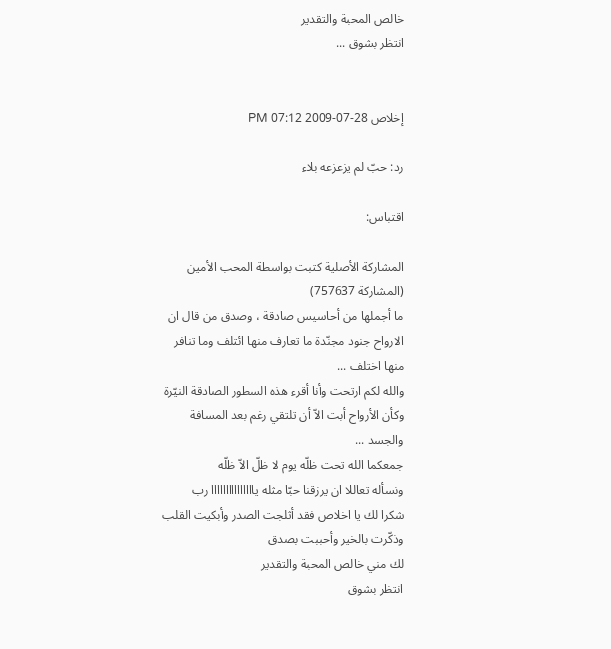خالص المحبة والتقدير
انتظر بشوق ...


إخلاص 28-07-2009 07:12 PM

رد: حبّ لم يزعزعه بلاء

اقتباس:

المشاركة الأصلية كتبت بواسطة المحب الأمين (المشاركة 757637)
ما أجملها من أحاسيس صادقة ، وصدق من قال ان الارواح جنود مجنّدة ما تعارف منها ائتلف وما تنافر منها اختلف ...
والله لكم ارتحت وأنا أقرء هذه السطور الصادقة النيّرة وكأن الأرواح أبت الاّ أن تلتقي رغم بعد المسافة والجسد ...
جمعكما الله تحت ظلّه يوم لا ظلّ الاّ ظلّه
ونسأله تعاللا ان يرزقنا حبّا مثله يااااااااااااااا رب
شكرا لك يا اخلاص فقد أثلجت الصدر وأبكيت القلب وذكّرت بالخير وأحببت بصدق
لك مني خالص المحبة والتقدير
انتظر بشوق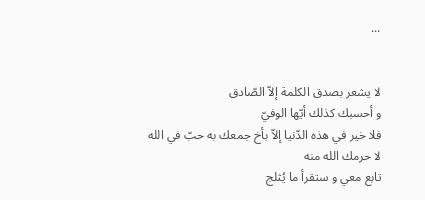...


لا يشعر بصدق الكلمة إلاّ الصّادق
و أحسبك كذلك أيّها الوفيّ
فلا خير في هذه الدّنيا إلاّ بأخ جمعك به حبّ في الله
لا حرمك الله منه
تابع معي و ستقرأ ما يُثلج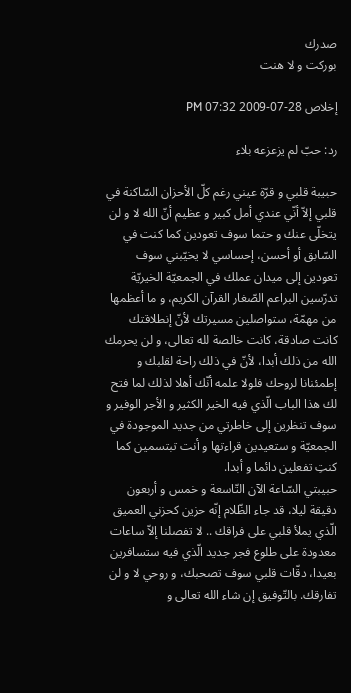صدرك
بوركت و لا هنت

إخلاص 28-07-2009 07:32 PM

رد: حبّ لم يزعزعه بلاء

حبيبة قلبي و قرّة عيني رغم كلّ الأحزان السّاكنة في قلبي إلاّ أنّي عندي أمل كبير و عظيم أنّ الله لا و لن يتخلّى عنك و حتما سوف تعودين كما كنت في السّابق أو أحسن، إحساسي لا يخيّبني سوف تعودين إلى ميدان عملك في الجمعيّة الخيريّة تدرّسين البراعم الصّغار القرآن الكريم، و ما أعظمها من مهمّة، ستواصلين مسيرتك لأنّ إنطلاقتك كانت صادقة، كانت خالصة لله تعالى، و لن يحرمك الله من ذلك أبدا، لأنّ في ذلك راحة لقلبك و إطمئنانا لروحك فلولا علمه أنّك أهلا لذلك لما فتح لك هذا الباب الّذي فيه الخير الكثير و الأجر الوفير و سوف تنظرين إلى خاطرتي من جديد الموجودة في الجمعيّة و ستعيدين قراءتها و أنت تبتسمين كما كنتِ تفعلين دائما و أبدا.
حبيبتي السّاعة الآن التّاسعة و خمس و أربعون دقيقة ليلا، قد جاء الظّلام إنّه حزين كحزني العميق الّذي يملأ قلبي على فراقك .. لا تفصلنا إلاّ ساعات معدودة على طلوع فجر جديد الّذي فيه ستسافرين بعيدا، دقّات قلبي سوف تصحبك، و روحي لا و لن تفارقك. بالتّوفيق إن شاء الله تعالى و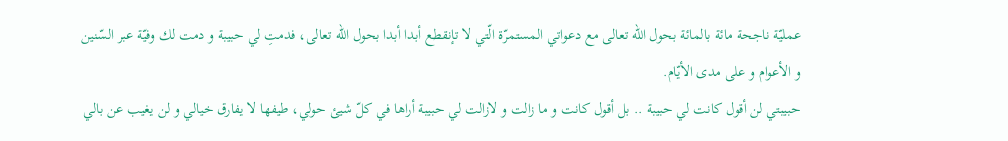عمليّة ناجحة مائة بالمائة بحول الله تعالى مع دعواتي المستمرّة الّتي لا تإنقطع أبدا أبدا بحول الله تعالى، فدمتِ لي حبيبة و دمت لك وفيّة عبر السّنين و الأعوام و على مدى الأيّام.
حبيبتي لن أقول كانت لي حبيبة .. بل أقول كانت و ما زالت و لازالت لي حبيبة أراها في كلّ شيئ حولي، طيفها لا يفارق خيالي و لن يغيب عن بالي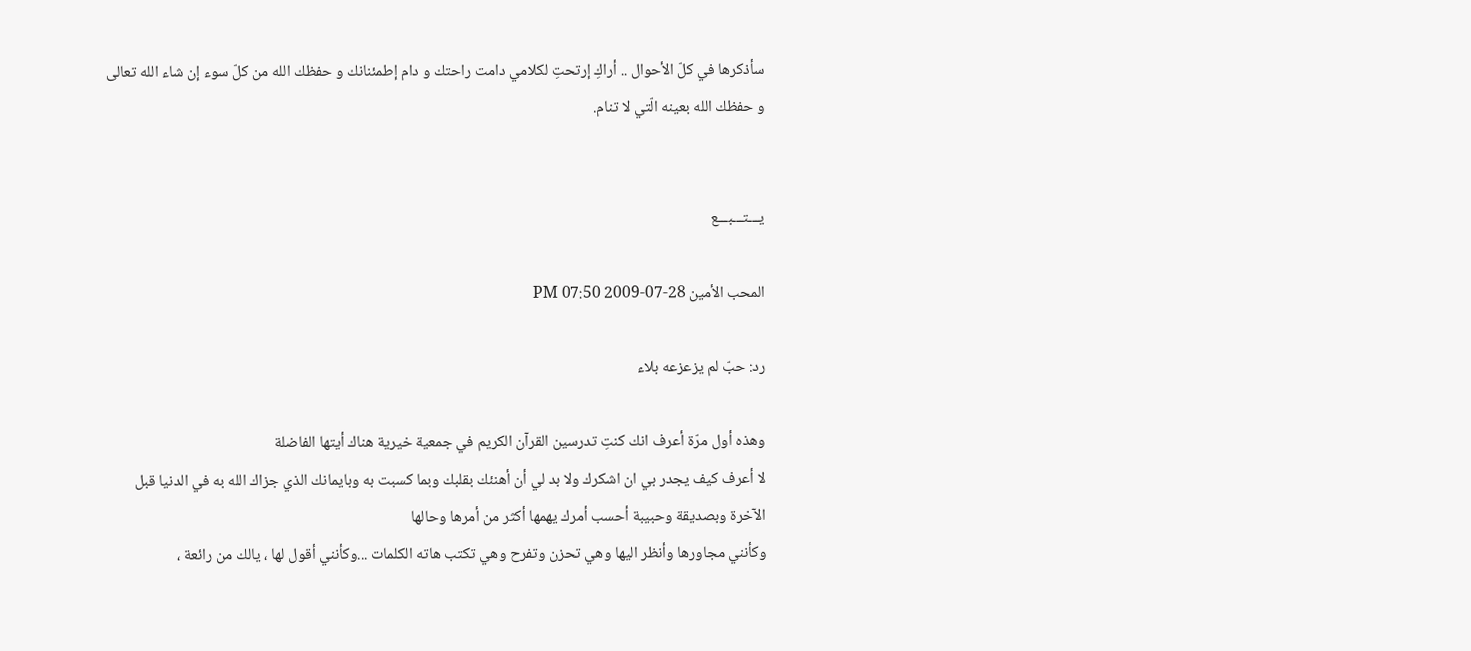سأذكرها في كلّ الأحوال .. أراكِ إرتحتِ لكلامي دامت راحتك و دام إطمئنانك و حفظك الله من كلّ سوء إن شاء الله تعالى و حفظك الله بعينه الّتي لا تنام.


يـــتـــبـــع

المحب الأمين 28-07-2009 07:50 PM

رد: حبّ لم يزعزعه بلاء

وهذه أول مرّة أعرف انك كنتِ تدرسين القرآن الكريم في جمعية خيرية هناك أيتها الفاضلة
لا أعرف كيف يجدر بي ان اشكرك ولا بد لي أن أهنئك بقلبك وبما كسبت به وبايمانك الذي جزاك الله به في الدنيا قبل الآخرة وبصديقة وحبيبة أحسب أمرك يهمها أكثر من أمرها وحالها
وكأنني مجاورها وأنظر اليها وهي تحزن وتفرح وهي تكتب هاته الكلمات ...وكأنني أقول لها ، يالك من رائعة ،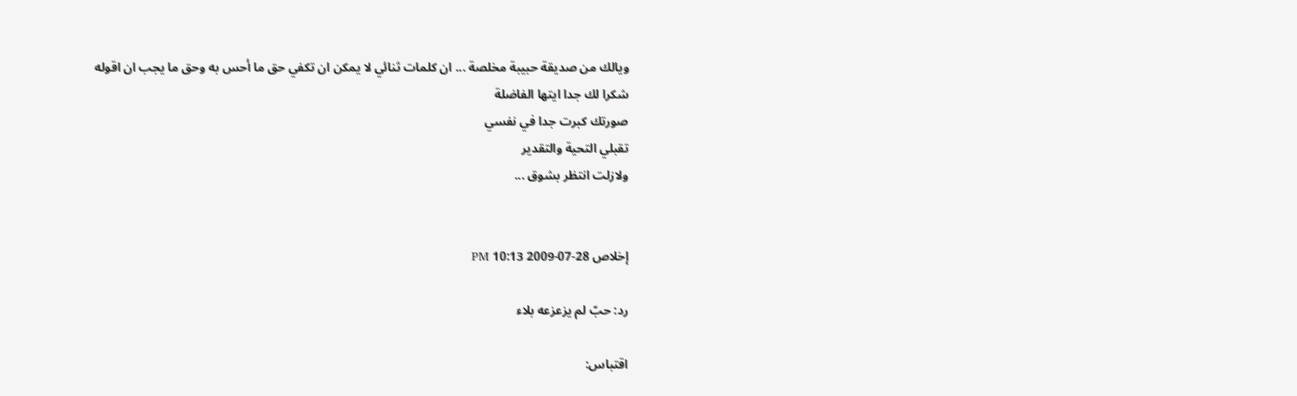ويالك من صديقة حبيبة مخلصة ... ان كلمات ثنائي لا يمكن ان تكفي حق ما أحس به وحق ما يجب ان اقوله
شكرا لك جدا ايتها الفاضلة
صورتك كبرت جدا في نفسي
تقبلي التحية والتقدير
ولازلت انتظر بشوق ...


إخلاص 28-07-2009 10:13 PM

رد: حبّ لم يزعزعه بلاء

اقتباس: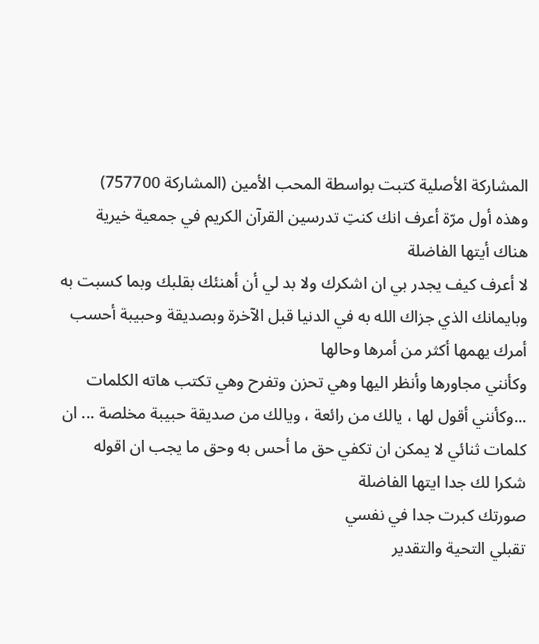المشاركة الأصلية كتبت بواسطة المحب الأمين (المشاركة 757700)
وهذه أول مرّة أعرف انك كنتِ تدرسين القرآن الكريم في جمعية خيرية هناك أيتها الفاضلة
لا أعرف كيف يجدر بي ان اشكرك ولا بد لي أن أهنئك بقلبك وبما كسبت به وبايمانك الذي جزاك الله به في الدنيا قبل الآخرة وبصديقة وحبيبة أحسب أمرك يهمها أكثر من أمرها وحالها
وكأنني مجاورها وأنظر اليها وهي تحزن وتفرح وهي تكتب هاته الكلمات ...وكأنني أقول لها ، يالك من رائعة ، ويالك من صديقة حبيبة مخلصة ... ان كلمات ثنائي لا يمكن ان تكفي حق ما أحس به وحق ما يجب ان اقوله
شكرا لك جدا ايتها الفاضلة
صورتك كبرت جدا في نفسي
تقبلي التحية والتقدير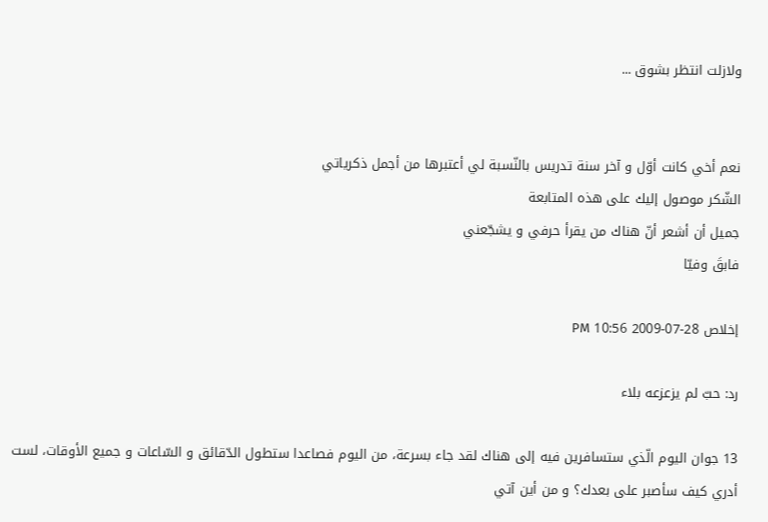ولازلت انتظر بشوق ...


نعم أخي كانت أوّل و آخر سنة تدريس بالنّسبة لي أعتبرها من أجمل ذكرياتي
الشّكر موصول إليك على هذه المتابعة
جميل أن أشعر أنّ هناك من يقرأ حرفي و يشجّعني
فابقَ وفيّا

إخلاص 28-07-2009 10:56 PM

رد: حبّ لم يزعزعه بلاء

13 جوان اليوم الّذي ستسافرين فيه إلى هناك لقد جاء بسرعة، من اليوم فصاعدا ستطول الدّقائق و السّاعات و جميع الأوقات، لست أدري كيف سأصبر على بعدك؟ و من أين آتي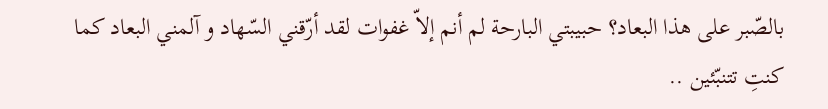بالصّبر على هذا البعاد؟ حبيبتي البارحة لم أنم إلاّ غفوات لقد أرّقني السّهاد و آلمني البعاد كما كنتِ تتنبّئين ..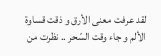لقد عرفت معنى الأرق و ذقت قساوة الألم و جاء وقت السّحر .. نظرت من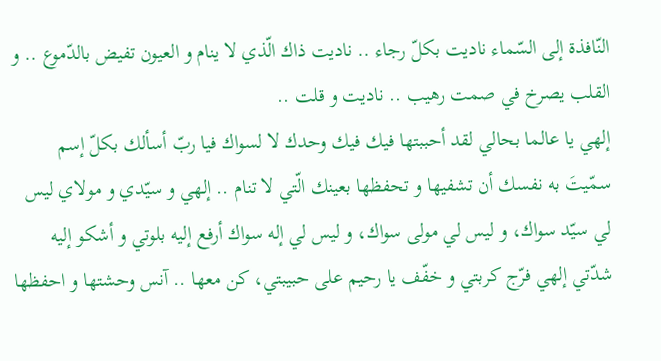النّافذة إلى السّماء ناديت بكلّ رجاء .. ناديت ذاك الّذي لا ينام و العيون تفيض بالدّموع .. و القلب يصرخ في صمت رهيب .. ناديت و قلت ..
إلهي يا عالما بحالي لقد أحببتها فيك فيك وحدك لا لسواك فيا ربّ أسألك بكلّ إسم سمّيتَ به نفسك أن تشفيها و تحفظها بعينك الّتي لا تنام .. إلهي و سيّدي و مولاي ليس لي سيّد سواك، و ليس لي مولى سواك، و ليس لي إله سواك أرفع إليه بلوتي و أشكو إليه شدّتي إلهي فرّج كربتي و خفّف يا رحيم على حبيبتي، كن معها .. آنس وحشتها و احفظها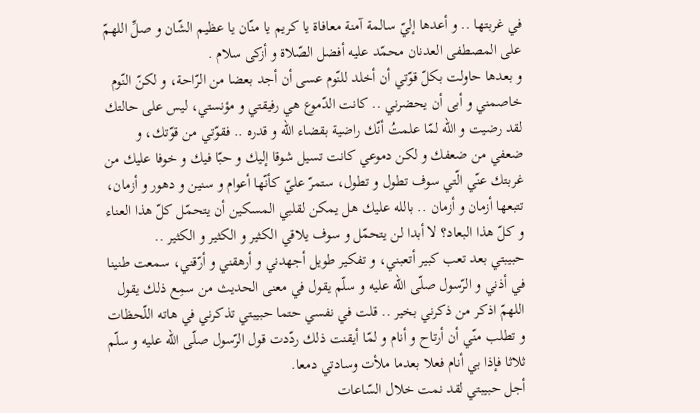في غربتها .. و أعدها إليّ سالمة آمنة معافاة يا كريم يا منّان يا عظيم الشّان و صلِّ اللهمّ على المصطفى العدنان محمّد عليه أفضل الصّلاة و أزكى سلام .
و بعدها حاولت بكلّ قوّتي أن أخلد للنّوم عسى أن أجد بعضا من الرّاحة، و لكنّ النّوم خاصمني و أبى أن يحضرني .. كانت الدّموع هي رفيقتي و مؤنستي، ليس على حالتك لقد رضيت و الله لمّا علمتُ أنّك راضية بقضاء الله و قدره .. فقوّتي من قوّتك، و ضعفي من ضعفك و لكن دموعي كانت تسيل شوقا إليك و حبّا فيك و خوفا عليك من غربتك عنّي الّتي سوف تطول و تطول، ستمرّ عليّ كأنّها أعوام و سنين و دهور و أزمان، تتبعها أزمان و أزمان .. بالله عليك هل يمكن لقلبي المسكين أن يتحمّل كلّ هذا العناء و كلّ هذا البعاد؟ لا أبدا لن يتحمّل و سوف يلاقي الكثير و الكثير و الكثير ..
حبيبتي بعد تعب كبير أتعبني، و تفكير طويل أجهدني و أرهقني و أرّقني، سمعت طنينا في أذني و الرّسول صلّى الله عليه و سلّم يقول في معنى الحديث من سمِع ذلك يقول
اللهمّ اذكر من ذكرني بخير .. قلت في نفسي حتما حبيبتي تذكرني في هاته اللّحظات و تطلب منّي أن أرتاح و أنام و لمّا أيقنت ذلك ردّدت قول الرّسول صلّى الله عليه و سلّم ثلاثا فإذا بي أنام فعلا بعدما ملأت وسادتي دمعا.
أجل حبيبتي لقد نمت خلال السّاعات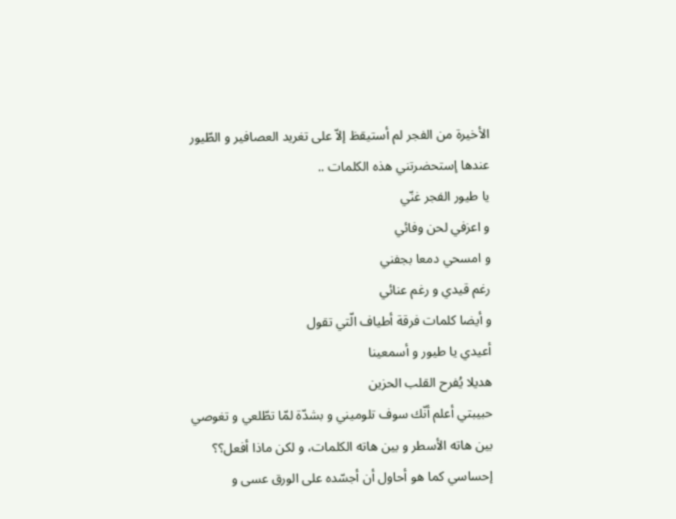الأخيرة من الفجر لم أستيقظ إلاّ على تغريد العصافير و الطّيور عندها إستحضرتني هذه الكلمات ..
يا طيور الفجر غنّي
و اعزفي لحن وفائي
و امسحي دمعا بجفني
رغم قيدي و رغم عنائي
و أيضا كلمات فرقة أطياف الّتي تقول
أعيدي يا طيور و أسمعينا
هديلا يُفرح القلب الحزين
حبيبتي أعلم أنّك سوف تلوميني و بشدّة لمّا تطّلعي و تغوصي بين هاته الأسطر و بين هاته الكلمات، و لكن ماذا أفعل؟؟ إحساسي كما هو أحاول أن أجسّده على الورق عسى و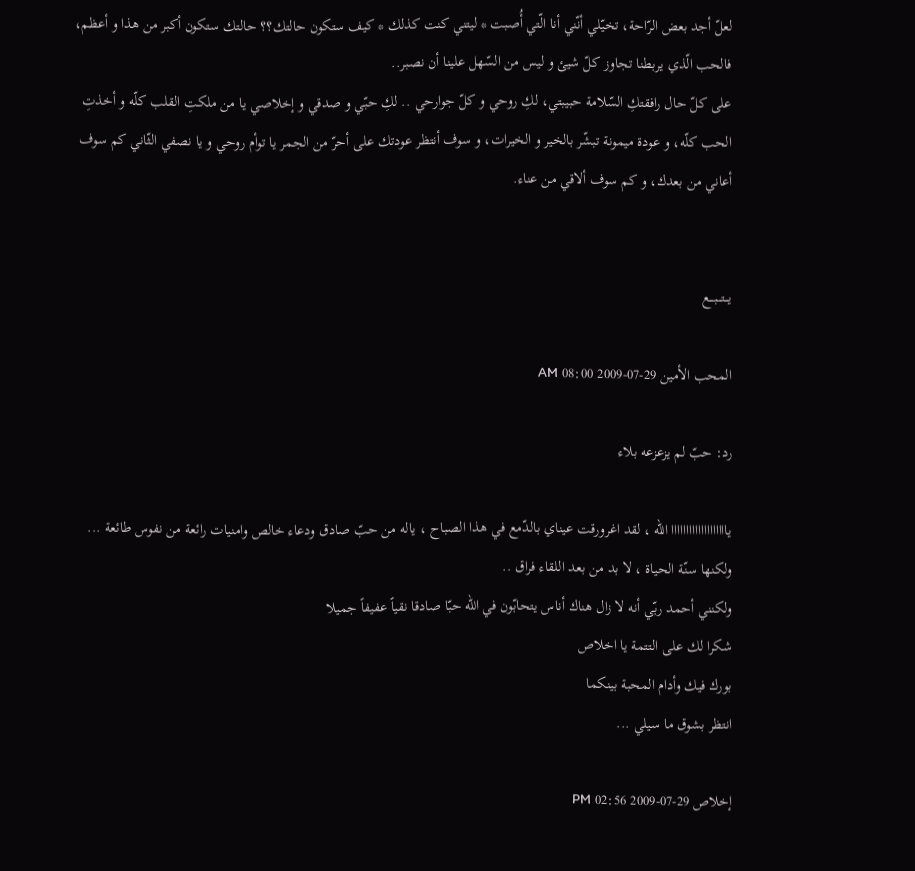لعلّ أجد بعض الرّاحة، تخيّلي أنّني أنا الّتي أُصبت * ليتني كنت كذلك * كيف ستكون حالتك؟؟ حالتك ستكون أكبر من هذا و أعظم، فالحب الّذي يربطنا تجاوز كلّ شيئ و ليس من السّهل علينا أن نصبر..
على كلّ حال رافقتكِ السّلامة حبيبتي، لكِ روحي و كلّ جوارحي .. لكِ حبّي و صدقي و إخلاصي يا من ملكتِ القلب كلّه و أخذتِ الحب كلّه، و عودة ميمونة تبشّر بالخير و الخيرات، و سوف أنتظر عودتك على أحرّ من الجمر يا توأم روحي و يا نصفي الثّاني كم سوف أعاني من بعدك، و كم سوف ألاقي من عناء.


يـــتـــبـــع

المحب الأمين 29-07-2009 08:00 AM

رد: حبّ لم يزعزعه بلاء

يااااااااااااااااااا الله ، لقد اغرورقت عيناي بالدّمع في هذا الصباح ، ياله من حبّ صادق ودعاء خالص وامنيات رائعة من نفوس طائعة ...
ولكنها سنّة الحياة ، لا بد من بعد اللقاء فراق ..
ولكنني أحمد ربّي أنه لا زال هناك أناس يتحابّون في الله حبّا صادقا نقياً عفيفاً جميلا
شكرا لك على التتمة يا اخلاص
بورك فيك وأدام المحبة بينكما
انتظر بشوق ما سيلي ...

إخلاص 29-07-2009 02:56 PM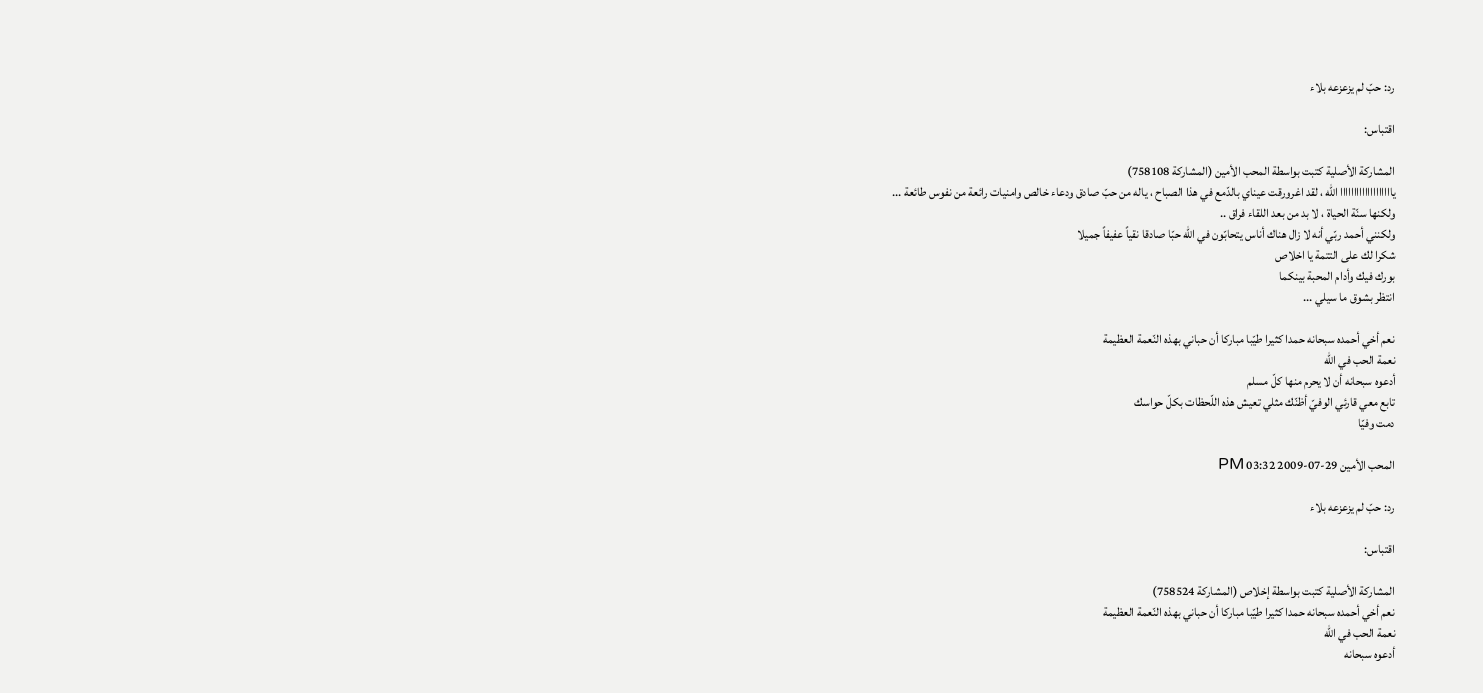رد: حبّ لم يزعزعه بلاء

اقتباس:

المشاركة الأصلية كتبت بواسطة المحب الأمين (المشاركة 758108)
يااااااااااااااااااا الله ، لقد اغرورقت عيناي بالدّمع في هذا الصباح ، ياله من حبّ صادق ودعاء خالص وامنيات رائعة من نفوس طائعة ...
ولكنها سنّة الحياة ، لا بد من بعد اللقاء فراق ..
ولكنني أحمد ربّي أنه لا زال هناك أناس يتحابّون في الله حبّا صادقا نقياً عفيفاً جميلا
شكرا لك على التتمة يا اخلاص
بورك فيك وأدام المحبة بينكما
انتظر بشوق ما سيلي ...

نعم أخي أحمده سبحانه حمدا كثيرا طيّبا مباركا أن حباني بهذه النّعمة العظيمة
نعمة الحب في الله
أدعوه سبحانه أن لا يحرم منها كلّ مسلم
تابع معي قارئي الوفيّ أظنّك مثلي تعيش هذه اللّحظات بكلّ حواسك
دمت وفيّا

المحب الأمين 29-07-2009 03:32 PM

رد: حبّ لم يزعزعه بلاء

اقتباس:

المشاركة الأصلية كتبت بواسطة إخلاص (المشاركة 758524)
نعم أخي أحمده سبحانه حمدا كثيرا طيّبا مباركا أن حباني بهذه النّعمة العظيمة
نعمة الحب في الله
أدعوه سبحانه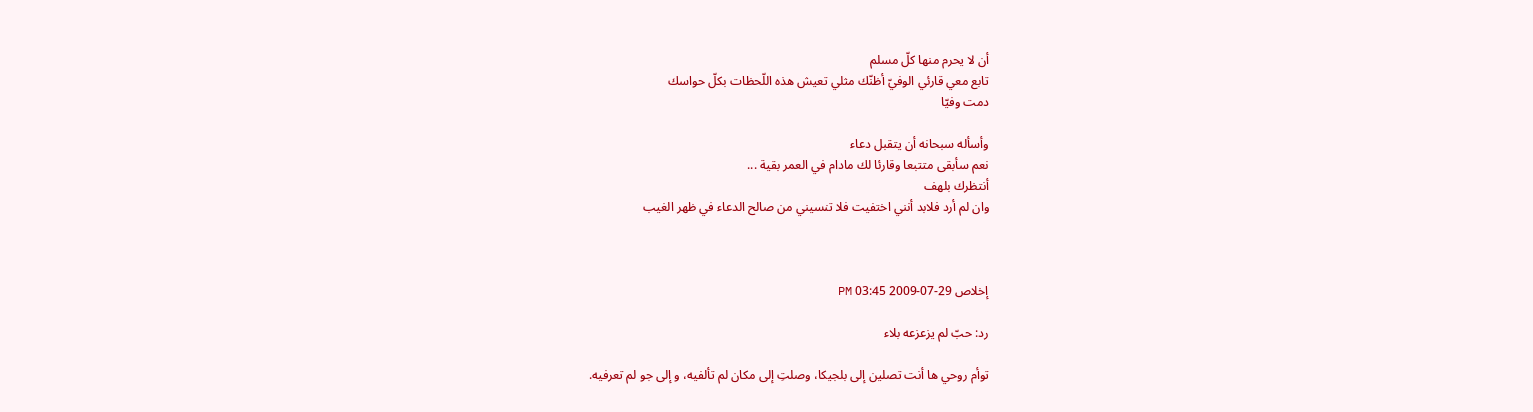أن لا يحرم منها كلّ مسلم
تابع معي قارئي الوفيّ أظنّك مثلي تعيش هذه اللّحظات بكلّ حواسك
دمت وفيّا

وأسأله سبحانه أن يتقبل دعاء
نعم سأبقى متتبعا وقارئا لك مادام في العمر بقية ...
أنتظرك بلهف
وان لم أرد فلابد أنني اختفيت فلا تنسيني من صالح الدعاء في ظهر الغيب



إخلاص 29-07-2009 03:45 PM

رد: حبّ لم يزعزعه بلاء

توأم روحي ها أنت تصلين إلى بلجيكا، وصلتِ إلى مكان لم تألفيه، و إلى جو لم تعرفيه.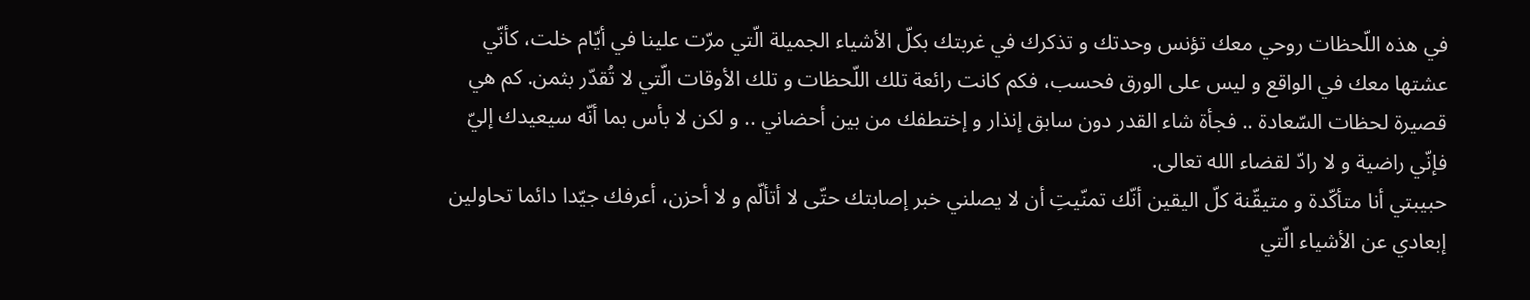في هذه اللّحظات روحي معك تؤنس وحدتك و تذكرك في غربتك بكلّ الأشياء الجميلة الّتي مرّت علينا في أيّام خلت، كأنّي عشتها معك في الواقع و ليس على الورق فحسب، فكم كانت رائعة تلك اللّحظات و تلك الأوقات الّتي لا تُقدّر بثمن. كم هي قصيرة لحظات السّعادة .. فجأة شاء القدر دون سابق إنذار و إختطفك من بين أحضاني .. و لكن لا بأس بما أنّه سيعيدك إليّ فإنّي راضية و لا رادّ لقضاء الله تعالى.
حبيبتي أنا متأكّدة و متيقّنة كلّ اليقين أنّك تمنّيتِ أن لا يصلني خبر إصابتك حتّى لا أتألّم و لا أحزن، أعرفك جيّدا دائما تحاولين إبعادي عن الأشياء الّتي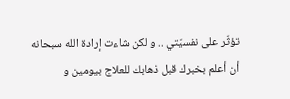تؤثّر على نفسيّتي .. و لكن شاءت إرادة الله سبحانه أن أعلم بخبرك قبل ذهابك للعلاج بيومين و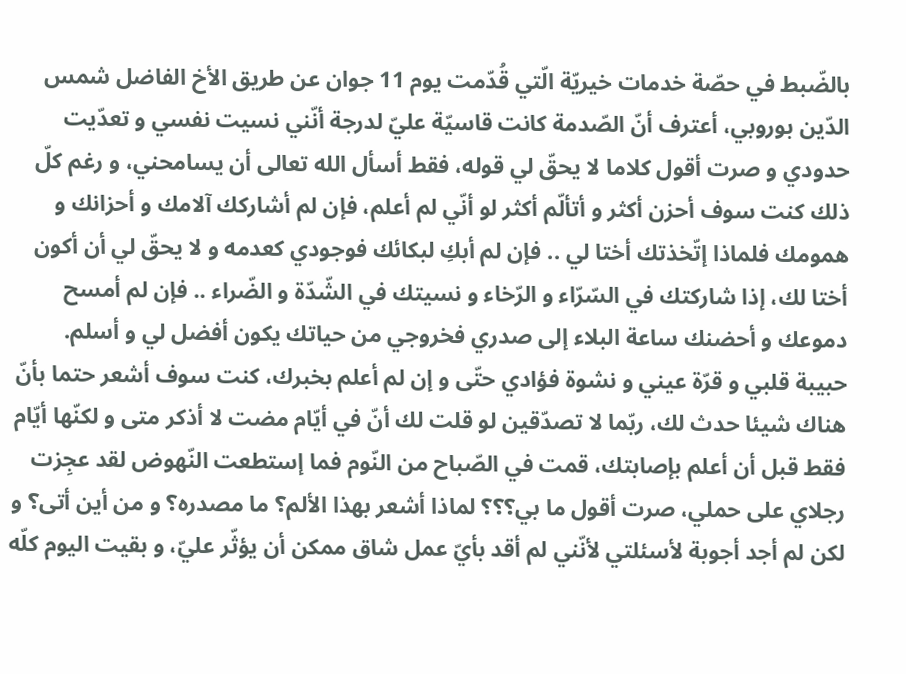بالضّبط في حصّة خدمات خيريّة الّتي قُدّمت يوم 11 جوان عن طريق الأخ الفاضل شمس الدّين بوروبي، أعترف أنّ الصّدمة كانت قاسيّة عليّ لدرجة أنّني نسيت نفسي و تعدّيت حدودي و صرت أقول كلاما لا يحقّ لي قوله، فقط أسأل الله تعالى أن يسامحني، و رغم كلّ ذلك كنت سوف أحزن أكثر و أتألّم أكثر لو أنّي لم أعلم، فإن لم أشاركك آلامك و أحزانك و همومك فلماذا إتّخذتك أختا لي .. فإن لم أبكِ لبكائك فوجودي كعدمه و لا يحقّ لي أن أكون أختا لك، إذا شاركتك في السّرّاء و الرّخاء و نسيتك في الشّدّة و الضّراء .. فإن لم أمسح دموعك و أحضنك ساعة البلاء إلى صدري فخروجي من حياتك يكون أفضل لي و أسلم.
حبيبة قلبي و قرّة عيني و نشوة فؤادي حتّى و إن لم أعلم بخبرك، كنت سوف أشعر حتما بأنّ هناك شيئا حدث لك، ربّما لا تصدّقين لو قلت لك أنّ في أيّام مضت لا أذكر متى و لكنّها أيّام فقط قبل أن أعلم بإصابتك، قمت في الصّباح من النّوم فما إستطعت النّهوض لقد عجِزت رجلاي على حملي، صرت أقول ما بي؟؟؟ لماذا أشعر بهذا الألم؟ ما مصدره؟ و من أين أتى؟ و لكن لم أجد أجوبة لأسئلتي لأنّني لم أقد بأيّ عمل شاق ممكن أن يؤثّر عليّ، و بقيت اليوم كلّه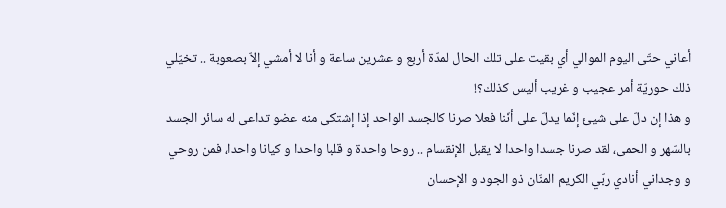أعاني حتّى اليوم الموالي أي بقيت على تلك الحال لمدّة أربع و عشرين ساعة و أنا لا أمشي إلاّ بصعوبة .. تخيّلي ذلك حوريّة أمر عجيب و غريب أليس كذلك؟!
و هذا إن دلّ على شيئ إنّما يدلّ على أنّنا فعلا صرنا كالجسد الواحد إذا إشتكى منه عضو تداعى له سائر الجسد بالسّهر و الحمى، لقد صرنا جسدا واحدا لا يقبل الإنقسام .. روحا واحدة و قلبا واحدا و كيانا واحدا، فمن روحي و وجداني أنادي ربّي الكريم المنّان ذو الجود و الإحسان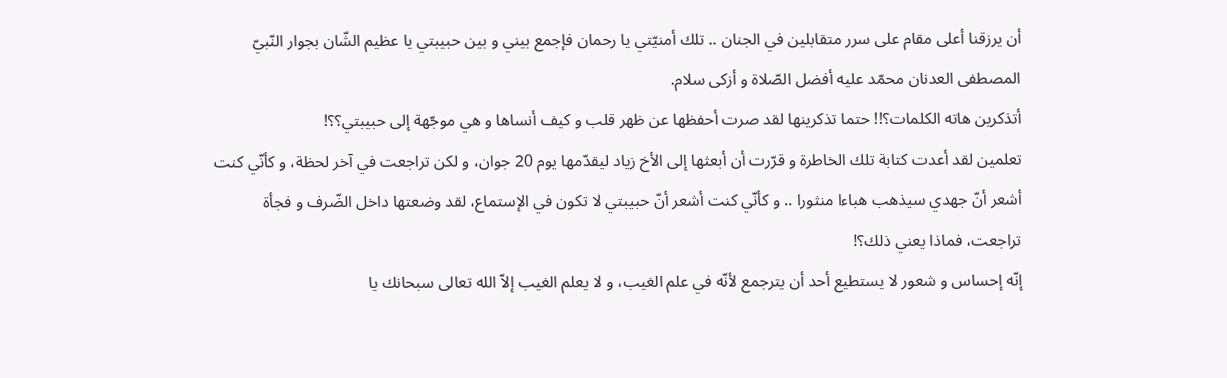أن يرزقنا أعلى مقام على سرر متقابلين في الجنان .. تلك أمنيّتي يا رحمان فإجمع بيني و بين حبيبتي يا عظيم الشّان بجوار النّبيّ المصطفى العدنان محمّد عليه أفضل الصّلاة و أزكى سلام.
أتذكرين هاته الكلمات؟!! حتما تذكرينها لقد صرت أحفظها عن ظهر قلب و كيف أنساها و هي موجّهة إلى حبيبتي؟؟!
تعلمين لقد أعدت كتابة تلك الخاطرة و قرّرت أن أبعثها إلى الأخ زياد ليقدّمها يوم 20 جوان، و لكن تراجعت في آخر لحظة، و كأنّي كنت أشعر أنّ جهدي سيذهب هباءا منثورا .. و كأنّي كنت أشعر أنّ حبيبتي لا تكون في الإستماع، لقد وضعتها داخل الضّرف و فجأة تراجعت، فماذا يعني ذلك؟!
إنّه إحساس و شعور لا يستطيع أحد أن يترجمع لأنّه في علم الغيب، و لا يعلم الغيب إلاّ الله تعالى سبحانك يا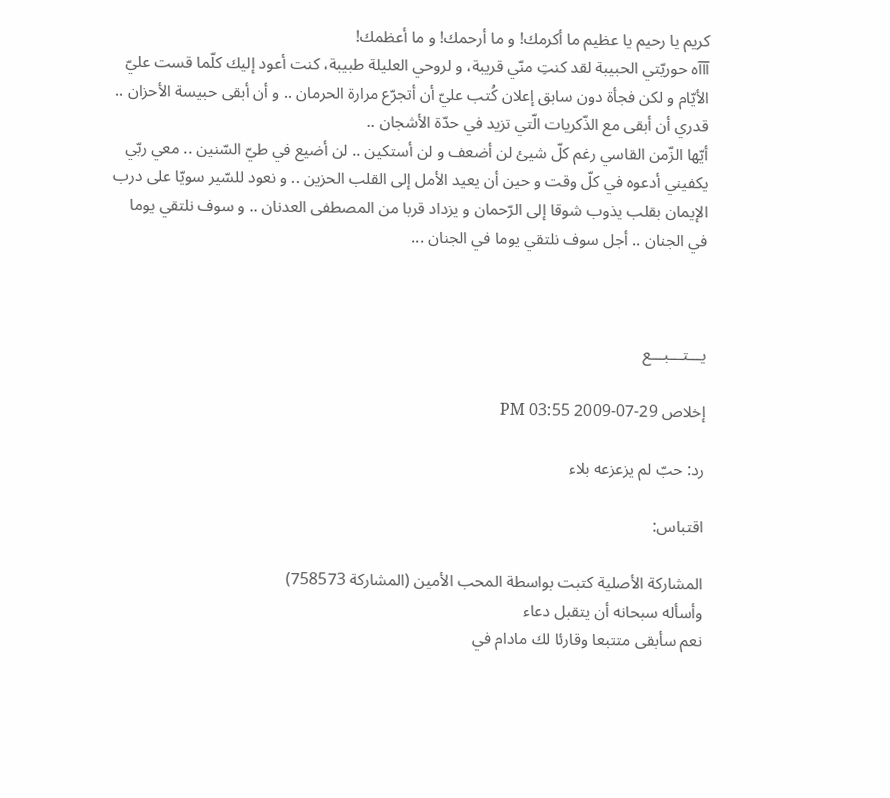كريم يا رحيم يا عظيم ما أكرمك! و ما أرحمك! و ما أعظمك!
آآآه حوريّتي الحبيبة لقد كنتِ منّي قريبة، و لروحي العليلة طبيبة، كنت أعود إليك كلّما قست عليّ الأيّام و لكن فجأة دون سابق إعلان كُتب عليّ أن أتجرّع مرارة الحرمان .. و أن أبقى حبيسة الأحزان .. قدري أن أبقى مع الذّكريات الّتي تزيد في حدّة الأشجان ..
أيّها الزّمن القاسي رغم كلّ شيئ لن أضعف و لن أستكين .. لن أضيع في طيّ السّنين .. معي ربّي يكفيني أدعوه في كلّ وقت و حين أن يعيد الأمل إلى القلب الحزين .. و نعود للسّير سويّا على درب الإيمان بقلب يذوب شوقا إلى الرّحمان و يزداد قربا من المصطفى العدنان .. و سوف نلتقي يوما في الجنان .. أجل سوف نلتقي يوما في الجنان ...



يـــتـــبـــع

إخلاص 29-07-2009 03:55 PM

رد: حبّ لم يزعزعه بلاء

اقتباس:

المشاركة الأصلية كتبت بواسطة المحب الأمين (المشاركة 758573)
وأسأله سبحانه أن يتقبل دعاء
نعم سأبقى متتبعا وقارئا لك مادام في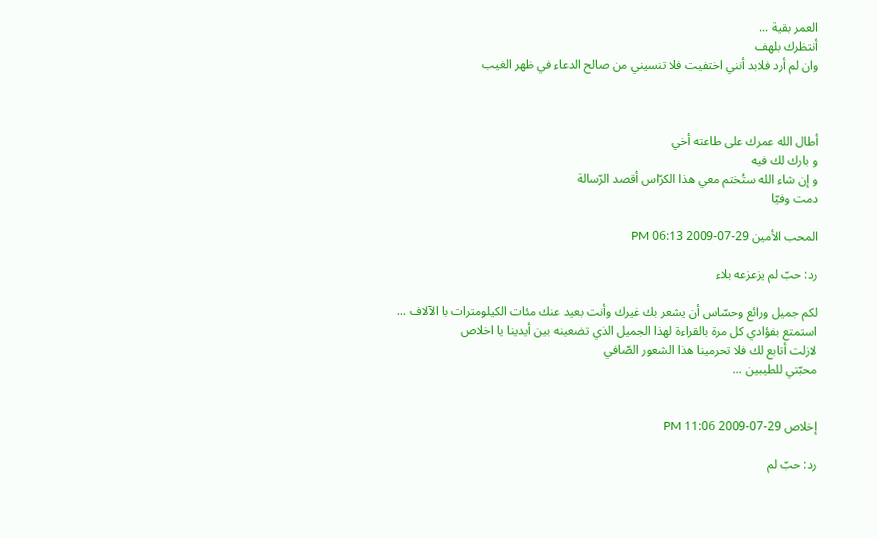العمر بقية ...
أنتظرك بلهف
وان لم أرد فلابد أنني اختفيت فلا تنسيني من صالح الدعاء في ظهر الغيب



أطال الله عمرك على طاعته أخي
و بارك لك فيه
و إن شاء الله ستُختم معي هذا الكرّاس أقصد الرّسالة
دمت وفيّا

المحب الأمين 29-07-2009 06:13 PM

رد: حبّ لم يزعزعه بلاء

لكم جميل ورائع وحسّاس أن يشعر بك غيرك وأنت بعيد عنك مئات الكيلومترات با الآلاف ...
استمتع بفؤادي كل مرة بالقراءة لهذا الجميل الذي تضعينه بين أيدينا يا اخلاص
لازلت أتابع لك فلا تحرمينا هذا الشعور الصّافي
محبّتي للطيبين ...


إخلاص 29-07-2009 11:06 PM

رد: حبّ لم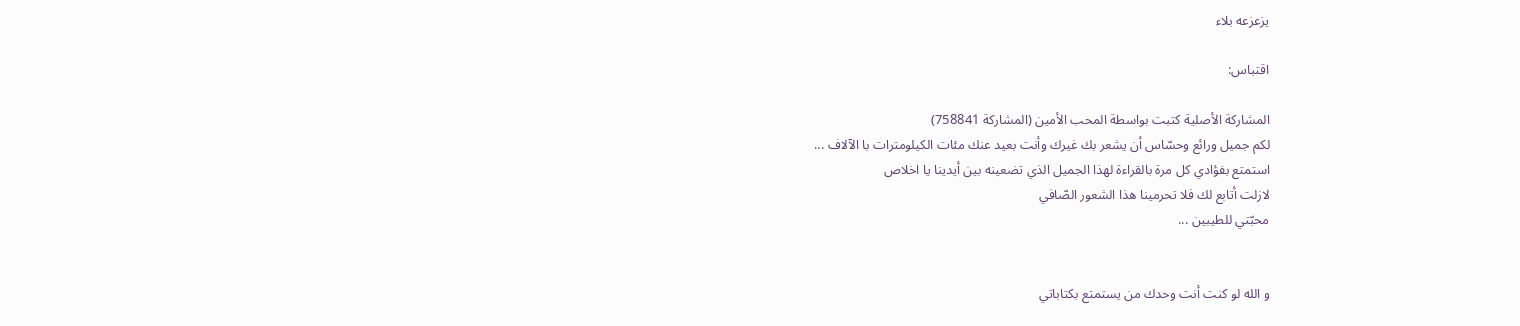يزعزعه بلاء

اقتباس:

المشاركة الأصلية كتبت بواسطة المحب الأمين (المشاركة 758841)
لكم جميل ورائع وحسّاس أن يشعر بك غيرك وأنت بعيد عنك مئات الكيلومترات با الآلاف ...
استمتع بفؤادي كل مرة بالقراءة لهذا الجميل الذي تضعينه بين أيدينا يا اخلاص
لازلت أتابع لك فلا تحرمينا هذا الشعور الصّافي
محبّتي للطيبين ...


و الله لو كنت أنت وحدك من يستمتع بكتاباتي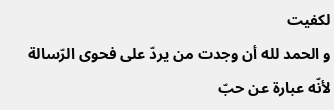لكفيت
و الحمد لله أن وجدت من يردّ على فحوى الرّسالة
لأنّه عبارة عن حبّ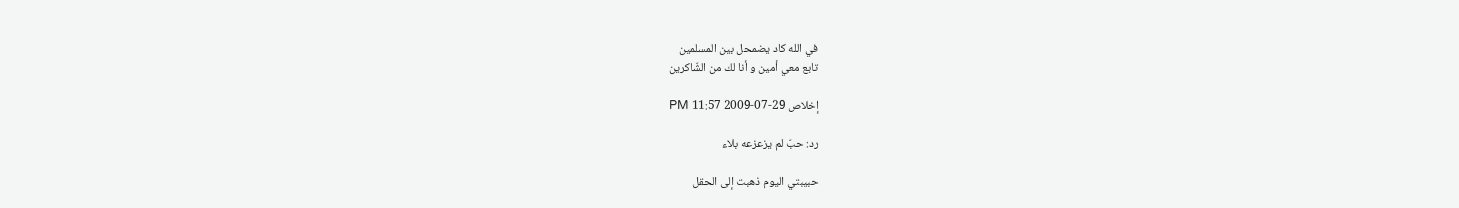في الله كاد يضمحل بين المسلمين
تابع معي أمين و أنا لك من الشّاكرين

إخلاص 29-07-2009 11:57 PM

رد: حبّ لم يزعزعه بلاء

حبيبتي اليوم ذهبت إلى الحقل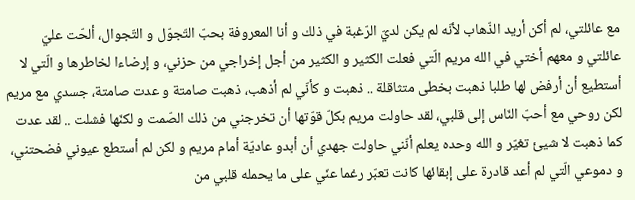مع عائلتي، لم أكن أريد الذّهاب لأنّه لم يكن لديّ الرّغبة في ذلك و أنا المعروفة بحبّ التّجوّل و التّجوال، ألحّت عليّ عائلتي و معهم أختي في الله مريم الّتي فعلت الكثير و الكثير من أجل إخراجي من حزني، و إرضاءا لخاطرها و الّتي لا أستطيع أن أرفض لها طلبا ذهبت بخطى متثاقلة .. ذهبت و كأنّي لم أذهب، ذهبت صامتة و عدت صامتة، جسدي مع مريم لكن روحي مع أحبّ النّاس إلى قلبي، لقد حاولت مريم بكلّ قوّتها أن تخرجني من ذلك الصّمت و لكنّها فشلت .. لقد عدت كما ذهبت لا شيئ تغيّر و الله وحده يعلم أنّني حاولت جهدي أن أبدو عاديّة أمام مريم و لكن لم أستطع عيوني فضحتني، و دموعي الّتي لم أعد قادرة على إبقائها كانت تعبّر رغما عنّي على ما يحمله قلبي من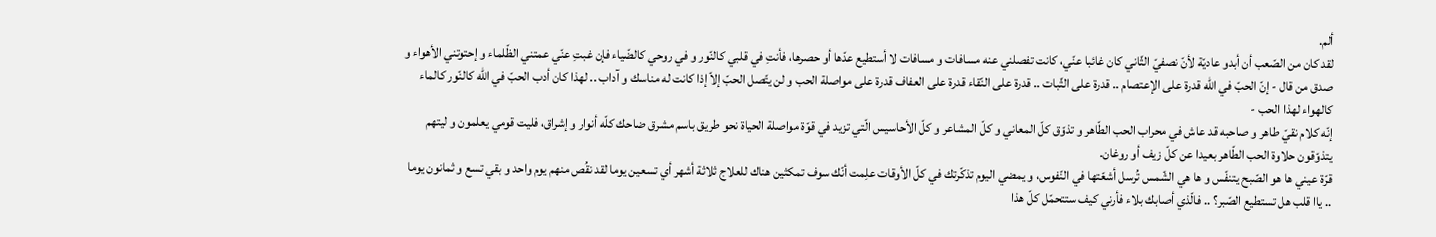ألم.
لقد كان من الصّعب أن أبدو عاديّة لأنّ نصفيّ الثّاني كان غائبا عنّي، كانت تفصلني عنه مسافات و مسافات لا أستطيع عدّها أو حصرها، فأنتِ في قلبي كالنّور و في روحي كالضّياء فإن غبتِ عنّي عمتني الظّلماء و إحتوتني الأهواء و صدق من قال - إنّ الحبّ في الله قدرة على الإعتصام .. قدرة على الثّبات .. قدرة على النّقاء قدرة على العفاف قدرة على مواصلة الحب و لن يتّصل الحبّ إلاّ إذا كانت له مناسك و آداب .. لهذا كان أدب الحبّ في الله كالنّور كالماء كالهواء لهذا الحب -
إنّه كلام نقيّ طاهر و صاحبه قد عاش في محراب الحب الطّاهر و تذوّق كلّ المعاني و كلّ المشاعر و كلّ الأحاسيس الّتي تزيد في قوّة مواصلة الحياة نحو طريق باسم مشرق ضاحك كلّه أنوار و إشراق، فليت قومي يعلمون و ليتهم يتذوّقون حلاوة الحب الطّاهر بعيدا عن كلّ زيف أو روغان.
قرّة عيني ها هو الصّبح يتنفّس و ها هي الشّمس تُرسل أشعّتها في النّفوس، و يمضي اليوم تذكّرتك في كلّ الأوقات علِمت أنّك سوف تمكثين هناك للعلاج ثلاثة أشهر أي تسعين يوما لقد نقُص منهم يوم واحد و بقي تسع و ثمانون يوما .. ياا قلب هل تستطيع الصّبر؟ .. فالّذي أصابك بلاء فأرني كيف ستتحمّل كلّ هذا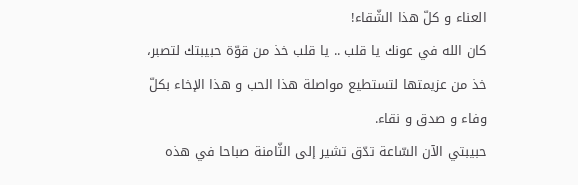العناء و كلّ هذا الشّقاء!
كان الله في عونك يا قلب .. يا قلب خذ من قوّة حبيبتك لتصبر، خذ من عزيمتها لتستطيع مواصلة هذا الحب و هذا الإخاء بكلّ وفاء و صدق و نقاء.
حبيبتي الآن السّاعة تدّق تشير إلى الثّامنة صباحا في هذه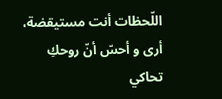اللّحظات أنت مستيقضة، أرى و أحسّ أنّ روحكِ تحاكي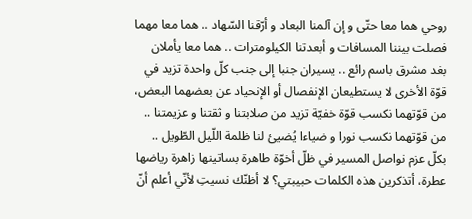روحي هما معا حتّى و إن آلمنا البعاد و أرّقنا السّهاد .. هما معا مهما فصلت بيننا المسافات و أبعدتنا الكيلومترات .. هما معا يأملان بغد مشرق باسم رائع .. يسيران جنبا إلى جنب كلّ واحدة تزيد في قوّة الأخرى لا يستطيعان الإنفصال أو الإنحياد عن بعضهما البعض، من قوّتهما نكسب قوّة خفيّة تزيد من صلابتنا و ثقتنا و عزيمتنا .. من قوّتهما نكسب نورا و ضياءا يُضيئ لنا ظلمة اللّيل الطّويل .. بكلّ عزم نواصل المسير في ظلّ أخوّة طاهرة بساتينها زاهرة رياضها عطرة، أتذكرين هذه الكلمات حبيبتي؟ لا أظنّك نسيتِ لأنّي أعلم أنّ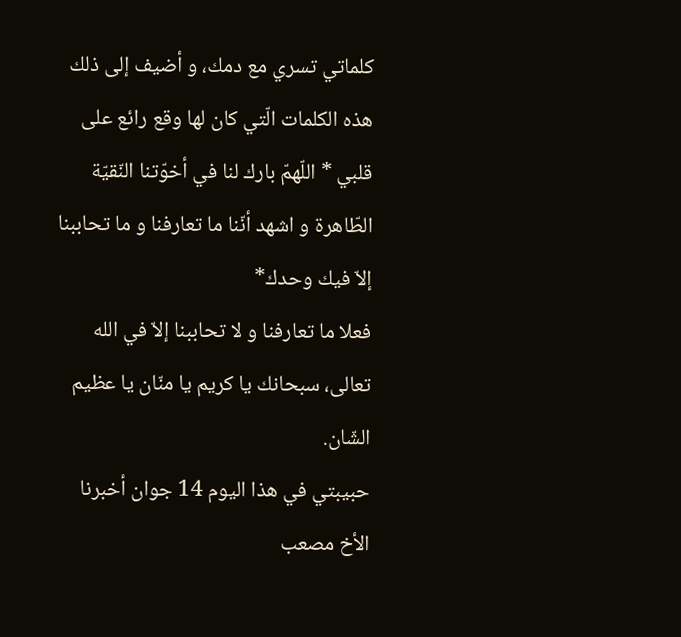كلماتي تسري مع دمك، و أضيف إلى ذلك هذه الكلمات الّتي كان لها وقع رائع على قلبي * اللّهمّ بارك لنا في أخوّتنا النّقيّة الطّاهرة و اشهد أنّنا ما تعارفنا و ما تحاببنا إلاّ فيك وحدك*
فعلا ما تعارفنا و لا تحاببنا إلاّ في الله تعالى، سبحانك يا كريم يا منّان يا عظيم الشّان.
حبيبتي في هذا اليوم 14 جوان أخبرنا الأخ مصعب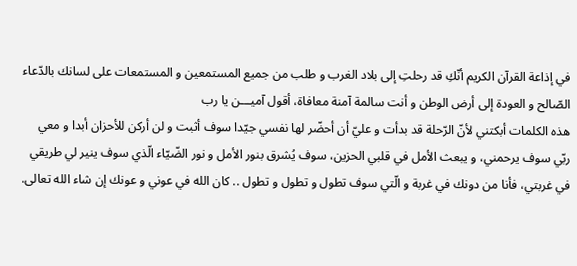في إذاعة القرآن الكريم أنّكِ قد رحلتِ إلى بلاد الغرب و طلب من جميع المستمعين و المستمعات على لسانك بالدّعاء الصّالح و العودة إلى أرض الوطن و أنت سالمة آمنة معافاة، أقول آميـــن يا رب
هذه الكلمات أبكتني لأنّ الرّحلة قد بدأت و عليّ أن أحضّر لها نفسي جيّدا سوف أثبت و لن أركن للأحزان أبدا و معي ربّي سوف يرحمني، و يبعث الأمل في قلبي الحزين، سوف يُشرق بنور الأمل و نور الضّيّاء الّذي سوف ينير لي طريقي في غربتي، فأنا من دونك في غربة و الّتي سوف تطول و تطول و تطول .. كان الله في عوني و عونك إن شاء الله تعالى.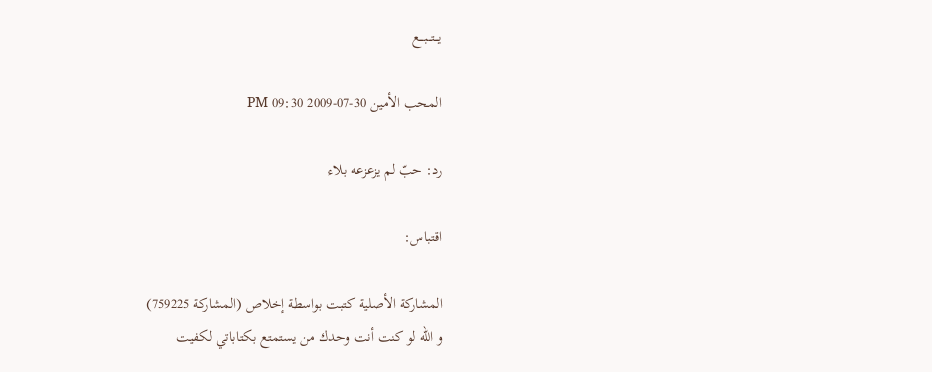يـــتـــبـــع

المحب الأمين 30-07-2009 09:30 PM

رد: حبّ لم يزعزعه بلاء

اقتباس:

المشاركة الأصلية كتبت بواسطة إخلاص (المشاركة 759225)
و الله لو كنت أنت وحدك من يستمتع بكتاباتي لكفيت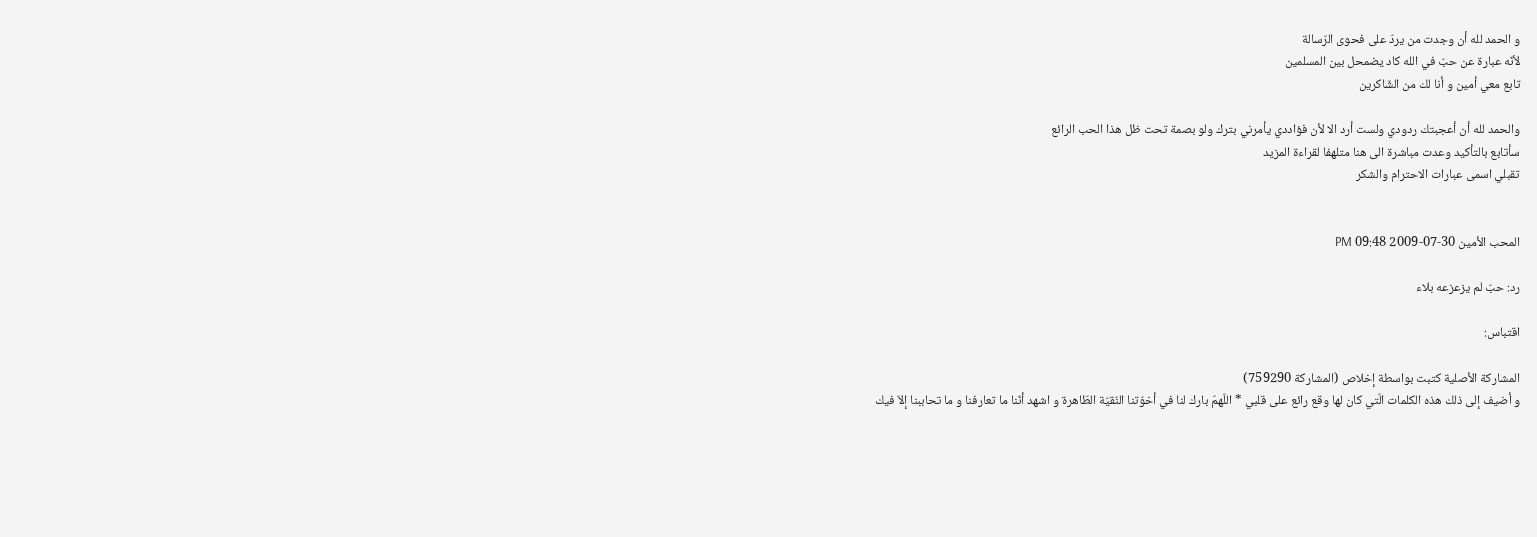و الحمد لله أن وجدت من يردّ على فحوى الرّسالة
لأنّه عبارة عن حبّ في الله كاد يضمحل بين المسلمين
تابع معي أمين و أنا لك من الشّاكرين

والحمد لله أن أعجبتك ردودي ولست أرد الا لأن فؤاددي يأمرني بترك ولو بصمة تحت ظل هذا الحب الرائع
سأتابع بالتأكيد وعدت مباشرة الى هنا متلهفا لقراءة المزيد
تقبلي اسمى عبارات الاحترام والشكر


المحب الأمين 30-07-2009 09:48 PM

رد: حبّ لم يزعزعه بلاء

اقتباس:

المشاركة الأصلية كتبت بواسطة إخلاص (المشاركة 759290)
و أضيف إلى ذلك هذه الكلمات الّتي كان لها وقع رائع على قلبي * اللّهمّ بارك لنا في أخوّتنا النّقيّة الطّاهرة و اشهد أنّنا ما تعارفنا و ما تحاببنا إلاّ فيك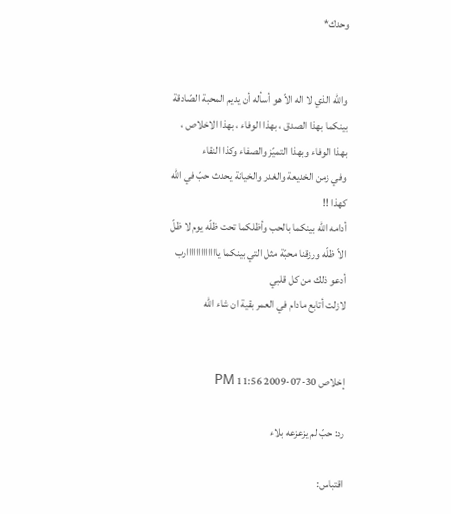وحدك*


والله الذي لا اله الاّ هو أسأله أن يديم المحبة الصّادقة بينكما بهذا الصدق ، بهذا الوفاء ، بهذا الاخلاص ، بهذا الوفاء وبهذا التميّز والصفاء وكذا النقاء
وفي زمن الخديعة والغدر والخيانة يحدث حبّ في الله كهذا !!
أدامه الله بينكما بالحب وأظلكما تحت ظلّه يوم لا ظلّ الاّ ظلّه ورزقنا محبّة مثل التي بينكما يااااااااااااارب أدعو ذلك من كل قلبي
لازلت أتابع مادام في العمر بقية ان شاء الله


إخلاص 30-07-2009 11:56 PM

رد: حبّ لم يزعزعه بلاء

اقتباس: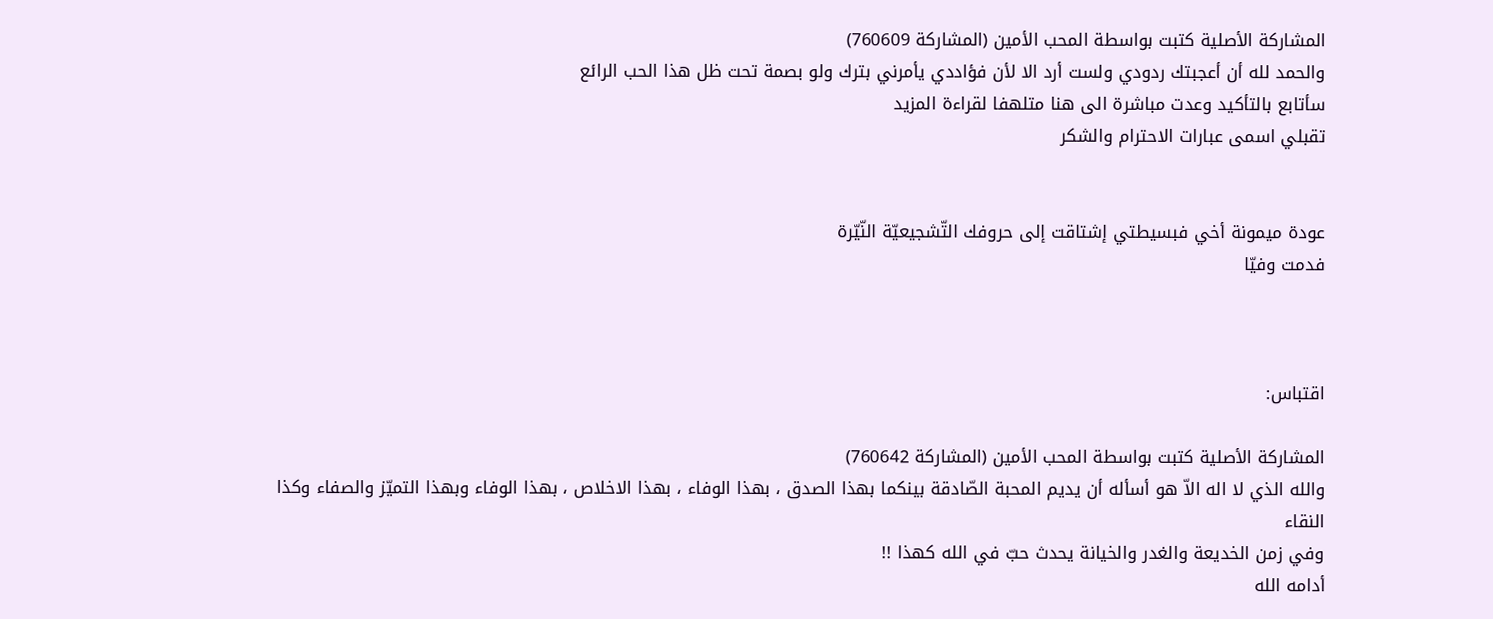المشاركة الأصلية كتبت بواسطة المحب الأمين (المشاركة 760609)
والحمد لله أن أعجبتك ردودي ولست أرد الا لأن فؤاددي يأمرني بترك ولو بصمة تحت ظل هذا الحب الرائع
سأتابع بالتأكيد وعدت مباشرة الى هنا متلهفا لقراءة المزيد
تقبلي اسمى عبارات الاحترام والشكر


عودة ميمونة أخي فبسيطتي إشتاقت إلى حروفك التّشجيعيّة النّيّرة
فدمت وفيّا



اقتباس:

المشاركة الأصلية كتبت بواسطة المحب الأمين (المشاركة 760642)
والله الذي لا اله الاّ هو أسأله أن يديم المحبة الصّادقة بينكما بهذا الصدق ، بهذا الوفاء ، بهذا الاخلاص ، بهذا الوفاء وبهذا التميّز والصفاء وكذا النقاء
وفي زمن الخديعة والغدر والخيانة يحدث حبّ في الله كهذا !!
أدامه الله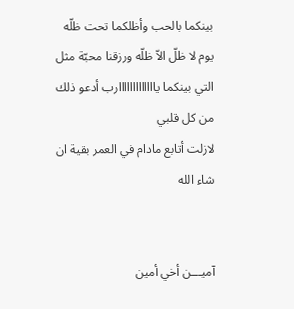بينكما بالحب وأظلكما تحت ظلّه يوم لا ظلّ الاّ ظلّه ورزقنا محبّة مثل التي بينكما يااااااااااااارب أدعو ذلك من كل قلبي
لازلت أتابع مادام في العمر بقية ان شاء الله


آميـــن أخي أمين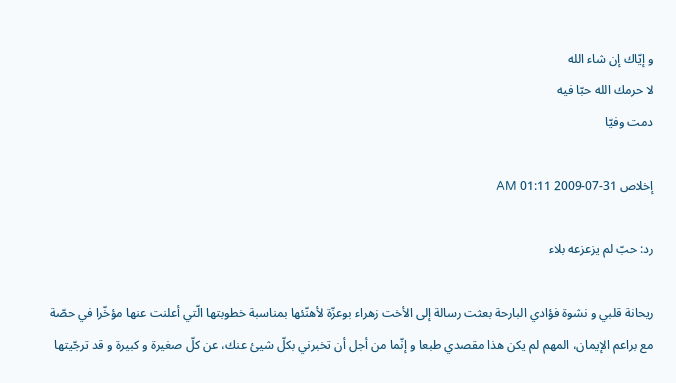و إيّاك إن شاء الله
لا حرمك الله حبّا فيه
دمت وفيّا

إخلاص 31-07-2009 01:11 AM

رد: حبّ لم يزعزعه بلاء

ريحانة قلبي و نشوة فؤادي البارحة بعثت رسالة إلى الأخت زهراء بوعزّة لأهنّئها بمناسبة خطوبتها الّتي أعلنت عنها مؤخّرا في حصّة مع براعم الإيمان، المهم لم يكن هذا مقصدي طبعا و إنّما من أجل أن تخبرني بكلّ شيئ عنك، عن كلّ صغيرة و كبيرة و قد ترجّيتها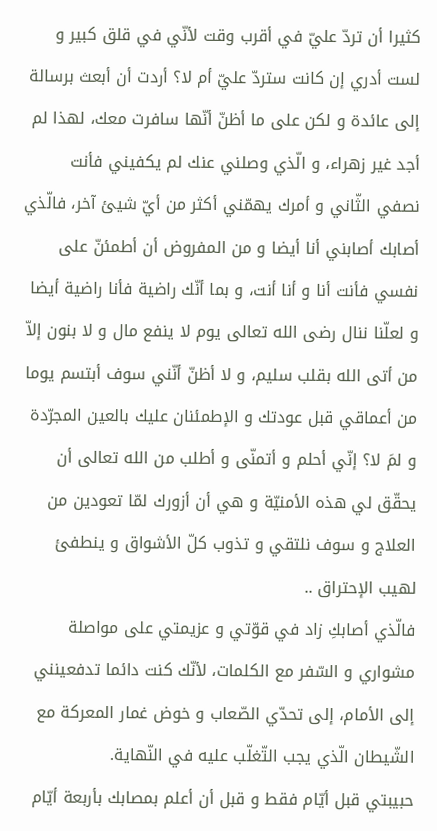كثيرا أن تردّ عليّ في أقرب وقت لأنّي في قلق كبير و لست أدري إن كانت ستردّ عليّ أم لا؟ أردت أن أبعث برسالة إلى عائدة و لكن على ما أظنّ أنّها سافرت معك، لهذا لم أجد غير زهراء، و الّذي وصلني عنك لم يكفيني فأنت نصفي الثّاني و أمرك يهمّني أكثر من أيّ شيئ آخر، فالّذي أصابك أصابني أنا أيضا و من المفروض أن أطمئنّ على نفسي فأنت أنا و أنا أنت، و بما أنّك راضية فأنا راضية أيضا و لعلّنا ننال رضى الله تعالى يوم لا ينفع مال و لا بنون إلاّ من أتى الله بقلب سليم، و لا أظنّ أنّني سوف أبتسم يوما من أعماقي قبل عودتك و الإطمئنان عليك بالعين المجرّدة و لمَ لا؟ إنّي أحلم و أتمنّى و أطلب من الله تعالى أن يحقّق لي هذه الأمنيّة و هي أن أزورك لمّا تعودين من العلاج و سوف نلتقي و تذوب كلّ الأشواق و ينطفئ لهيب الإحتراق ..
فالّذي أصابكِ زاد في قوّتي و عزيمتي على مواصلة مشواري و السّفر مع الكلمات، لأنّك كنت دائما تدفعينني إلى الأمام، إلى تحدّي الصّعاب و خوض غمار المعركة مع الشّيطان الّذي يجب التّغلّب عليه في النّهاية.
حبيبتي قبل أيّام فقط و قبل أن أعلم بمصابك بأربعة أيّام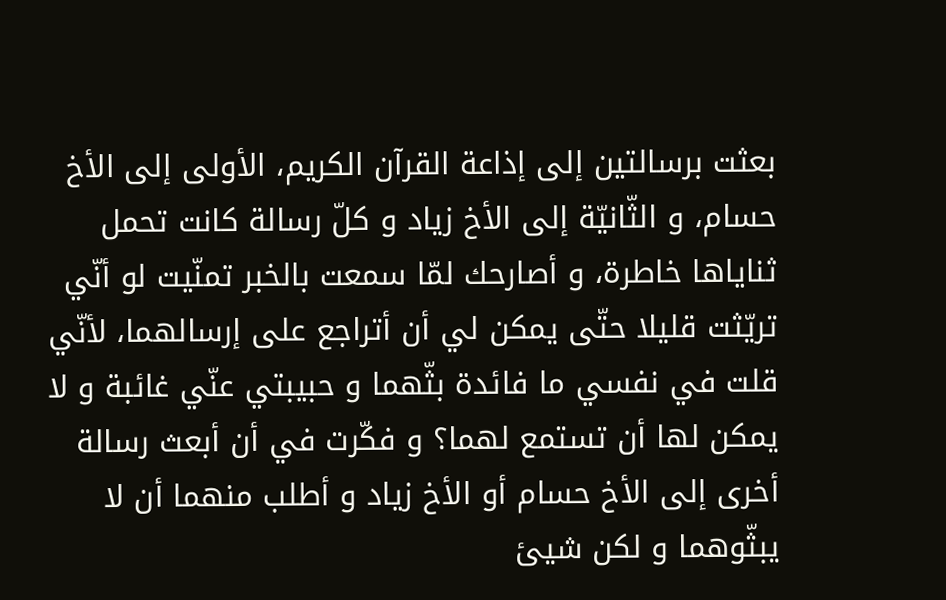بعثت برسالتين إلى إذاعة القرآن الكريم، الأولى إلى الأخ حسام، و الثّانيّة إلى الأخ زياد و كلّ رسالة كانت تحمل ثناياها خاطرة، و أصارحك لمّا سمعت بالخبر تمنّيت لو أنّي تريّثت قليلا حتّى يمكن لي أن أتراجع على إرسالهما، لأنّي قلت في نفسي ما فائدة بثّهما و حبيبتي عنّي غائبة و لا يمكن لها أن تستمع لهما؟ و فكّرت في أن أبعث رسالة أخرى إلى الأخ حسام أو الأخ زياد و أطلب منهما أن لا يبثّوهما و لكن شيئ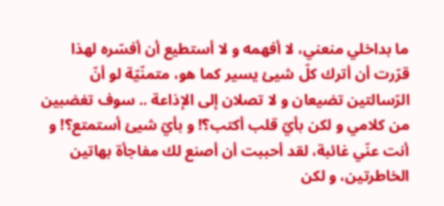ما بداخلي منعني، لا أفهمه و لا أستطيع أن أفسّره لهذا قرّرت أن أترك كلّ شيئ يسير كما هو، متمنّيّة لو أنّ الرّسالتين تضيعان و لا تصلان إلى الإذاعة .. سوف تغضبين من كلامي و لكن بأيّ قلب أكتب؟ّ! و بأيّ شيئ أستمتع؟! و أنت عنّي غائبة، لقد أحببت أن أصنع لك مفاجأة بهاتين الخاطرتين، و لكن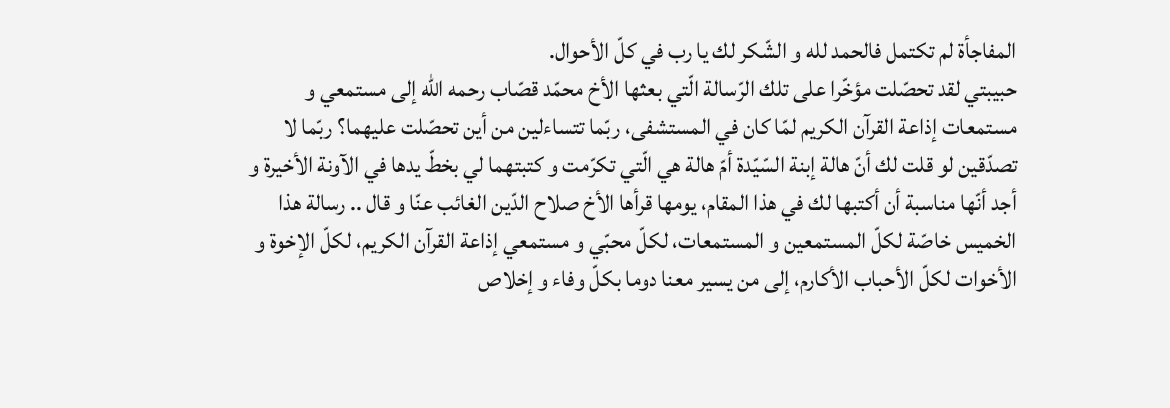المفاجأة لم تكتمل فالحمد لله و الشّكر لك يا رب في كلّ الأحوال.
حبيبتي لقد تحصّلت مؤخّرا على تلك الرّسالة الّتي بعثها الأخ محمّد قصّاب رحمه الله إلى مستمعي و مستمعات إذاعة القرآن الكريم لمّا كان في المستشفى، ربّما تتساءلين من أين تحصّلت عليهما؟ ربّما لا تصدّقين لو قلت لك أنّ هالة إبنة السّيّدة أمّ هالة هي الّتي تكرّمت و كتبتهما لي بخطّ يدها في الآونة الأخيرة و أجد أنّها مناسبة أن أكتبها لك في هذا المقام، يومها قرأها الأخ صلاح الدّين الغائب عنّا و قال .. رسالة هذا الخميس خاصّة لكلّ المستمعين و المستمعات، لكلّ محبّي و مستمعي إذاعة القرآن الكريم، لكلّ الإخوة و الأخوات لكلّ الأحباب الأكارم، إلى من يسير معنا دوما بكلّ وفاء و إخلاص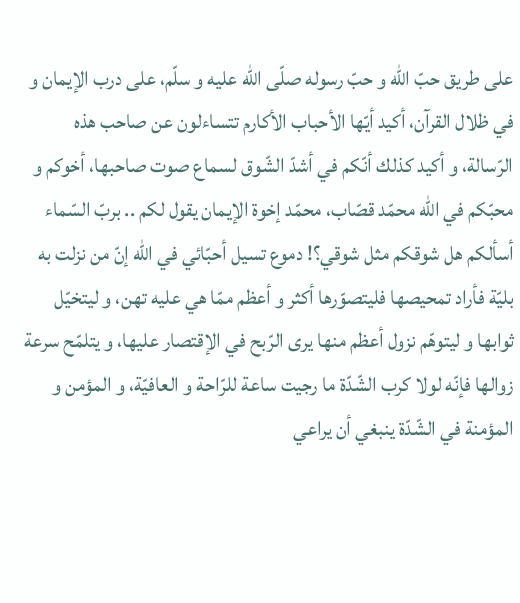على طريق حبّ الله و حبّ رسوله صلّى الله عليه و سلّم، على درب الإيمان و في ظلال القرآن، أكيد أيّها الأحباب الأكارم تتساءلون عن صاحب هذه الرّسالة، و أكيد كذلك أنّكم في أشدّ الشّوق لسماع صوت صاحبها، أخوكم و محبّكم في الله محمّد قصّاب، محمّد إخوة الإيمان يقول لكم .. بربّ السّماء أسألكم هل شوقكم مثل شوقي؟! دموع تسيل أحبّائي في الله إنّ من نزلت به بليّة فأراد تمحيصها فليتصوّرها أكثر و أعظم ممّا هي عليه تهن، و ليتخيّل ثوابها و ليتوهّم نزول أعظم منها يرى الرّبح في الإقتصار عليها، و يتلمّح سرعة زوالها فإنّه لولا كرب الشّدّة ما رجيت ساعة للرّاحة و العافيّة، و المؤمن و المؤمنة في الشّدّة ينبغي أن يراعي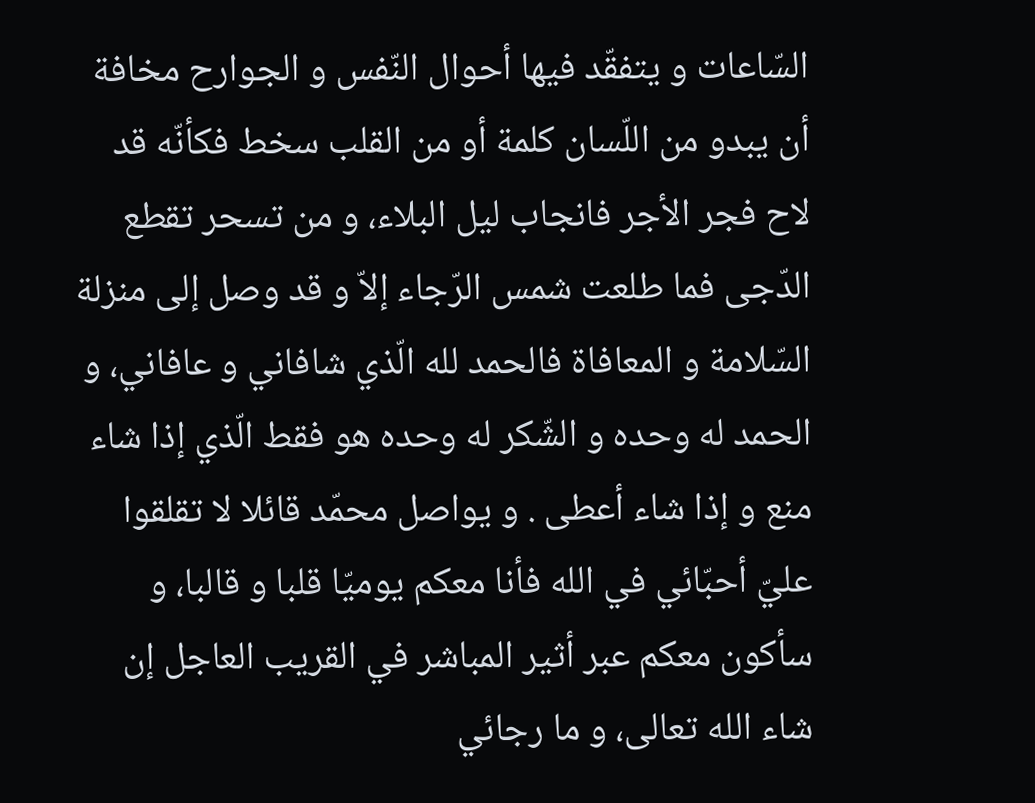السّاعات و يتفقّد فيها أحوال النّفس و الجوارح مخافة أن يبدو من اللّسان كلمة أو من القلب سخط فكأنّه قد لاح فجر الأجر فانجاب ليل البلاء، و من تسحر تقطع الدّجى فما طلعت شمس الرّجاء إلاّ و قد وصل إلى منزلة السّلامة و المعافاة فالحمد لله الّذي شافاني و عافاني، و الحمد له وحده و الشّكر له وحده هو فقط الّذي إذا شاء منع و إذا شاء أعطى . و يواصل محمّد قائلا لا تقلقوا عليّ أحبّائي في الله فأنا معكم يوميّا قلبا و قالبا، و سأكون معكم عبر أثير المباشر في القريب العاجل إن شاء الله تعالى، و ما رجائي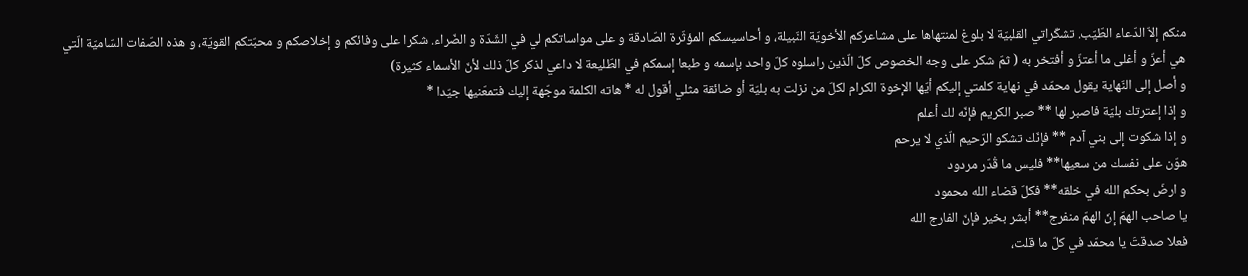منكم إلاّ الدّعاء الطّيّب. تشكّراتي القلبيّة لا بلوغ لمنتهاها على مشاعركم الأخويّة النّبيلة، و أحاسيسكم المؤثّرة الصّادقة و على مواساتكم لي في الشّدّة و الضّراء. شكرا على وفائكم و إخلاصكم و محبّتكم القويّة، و هذه الصّفات السّاميّة الّتي هي أعزّ و أغلى ما أعتزّ و أفتخر به ( ثمّ شكر على وجه الخصوص كلّ الّذين راسلوه كلّ واحد بإسمه و طبعا إسمكم في الطّليعة لا داعي لذكر كلّ ذلك لأنّ الأسماء كثيرة)
و أصل إلى النّهاية يقول محمّد في نهاية كلمتي إليكم أيّها الإخوة الكرام لكلّ من نزلت به بليّة أو ضائقة مثلي أقول له * هاته الكلمة موجّهة إليك فتمعّنيها جيّدا *
و إذا إعترتك بليّة فاصبر لها ** صبر الكريم فإنّه لك أعلم
و إذا شكوت إلى بني آدم ** فإنّك تشكو الرّحيم الّذي لا يرحم
هوّن على نفسك من سعيها** فليس ما قُدّر مردود
و ارضَ بحكم الله في خلقه** فكلّ قضاء الله محمود
يا صاحب الهمّ إنّ الهمّ منفرج** أبشر بخير فإنّ الفارج الله
فعلا صدقتَ يا محمّد في كلّ ما قلت،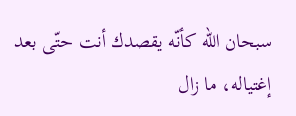سبحان الله كأنّه يقصدك أنت حتّى بعد إغتياله، ما زال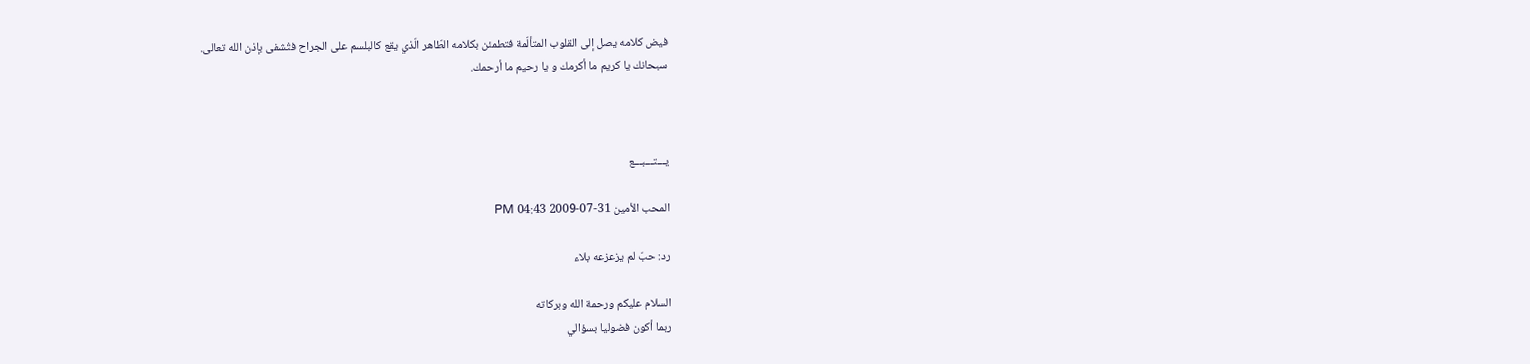فيض كلامه يصل إلى القلوب المتألّمة فتطمئن بكلامه الطّاهر الّذي يقع كالبلسم على الجراح فتُشفى بإذن الله تعالى.
سبحانك يا كريم ما أكرمك و يا رحيم ما أرحمك.



يـــتـــبـــع

المحب الأمين 31-07-2009 04:43 PM

رد: حبّ لم يزعزعه بلاء

السلام عليكم ورحمة الله وبركاته
ربما أكون فضوليا بسؤالي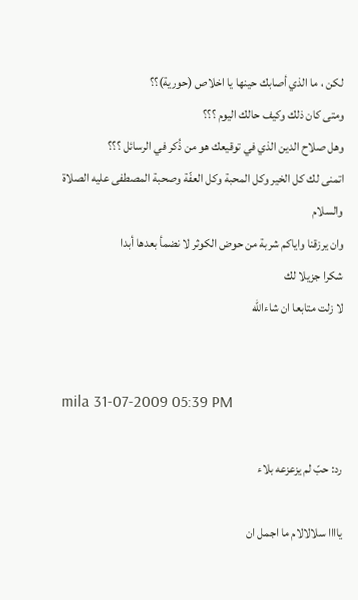لكن ، ما الذي أصابك حينها يا اخلاص (حورية)؟؟
ومتى كان ذلك وكيف حالك اليوم ؟؟؟
وهل صلاح الدين الذي في توقيعك هو من ذُكر في الرسائل ؟؟؟
اتمنى لك كل الخير وكل المحبة وكل العفّة وصحبة المصطفى عليه الصلاة والسلام
وان يرزقنا واياكم شربة من حوض الكوثر لا نضمأ بعدها أبدا
شكرا جزيلا لك
لا زلت متابعا ان شاءالله


mila 31-07-2009 05:39 PM

رد: حبّ لم يزعزعه بلاء

ياااا سلالالام ما اجمل ان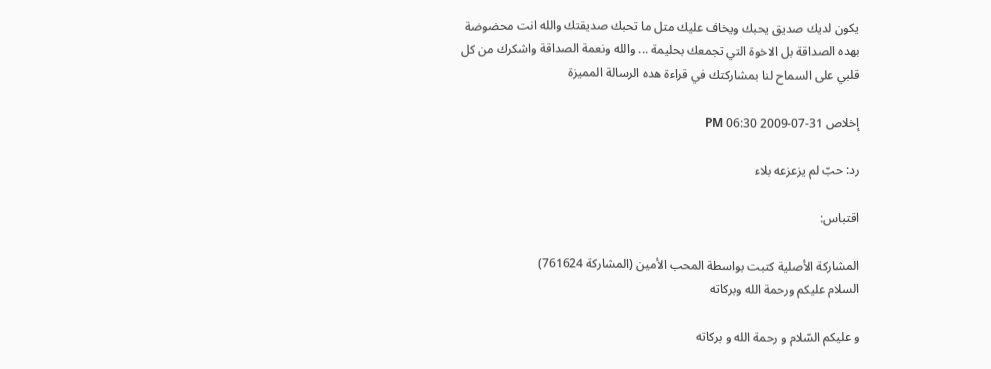يكون لديك صديق يحبك ويخاف عليك متل ما تحبك صديقتك والله انت محضوضة بهده الصداقة بل الاخوة التي تجمعك بحليمة ... والله ونعمة الصداقة واشكرك من كل قلبي على السماح لنا بمشاركتك في قراءة هده الرسالة المميزة

إخلاص 31-07-2009 06:30 PM

رد: حبّ لم يزعزعه بلاء

اقتباس:

المشاركة الأصلية كتبت بواسطة المحب الأمين (المشاركة 761624)
السلام عليكم ورحمة الله وبركاته

و عليكم السّلام و رحمة الله و بركاته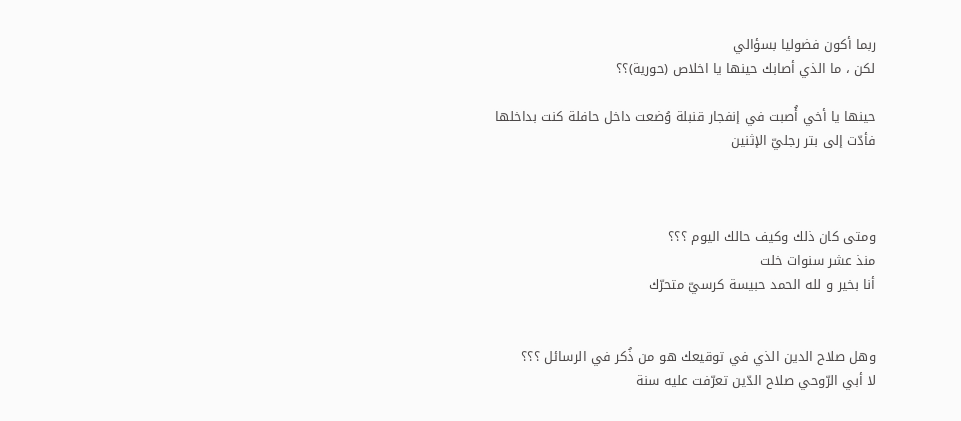ربما أكون فضوليا بسؤالي
لكن ، ما الذي أصابك حينها يا اخلاص (حورية)؟؟

حينها يا أخي أُصبت في إنفجار قنبلة وُضعت داخل حافلة كنت بداخلها
فأدّت إلى بتر رجليّ الإثنين



ومتى كان ذلك وكيف حالك اليوم ؟؟؟
منذ عشر سنوات خلت
أنا بخير و لله الحمد حبيسة كرسيّ متحرّك


وهل صلاح الدين الذي في توقيعك هو من ذُكر في الرسائل ؟؟؟
لا أبي الرّوحي صلاح الدّين تعرّفت عليه سنة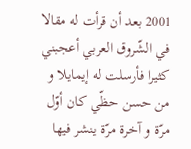2001 بعد أن قرأت له مقالا في الشّروق العربي أعجبني كثيرا فأرسلت له إيمايلا و من حسن حظّي كان أوّل مرّة و آخرة مرّة ينشر فيها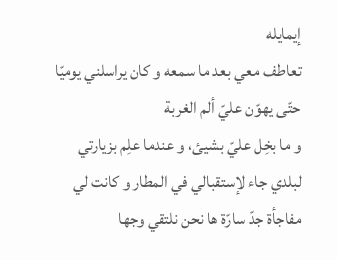إيمايله
تعاطف معي بعد ما سمعه و كان يراسلني يوميّا حتّى يهوّن عليّ ألم الغربة
و ما بخِل عليّ بشيئ، و عندما علِم بزيارتي لبلدي جاء لإستقبالي في المطار و كانت لي مفاجأة جدّ سارّة ها نحن نلتقي وجها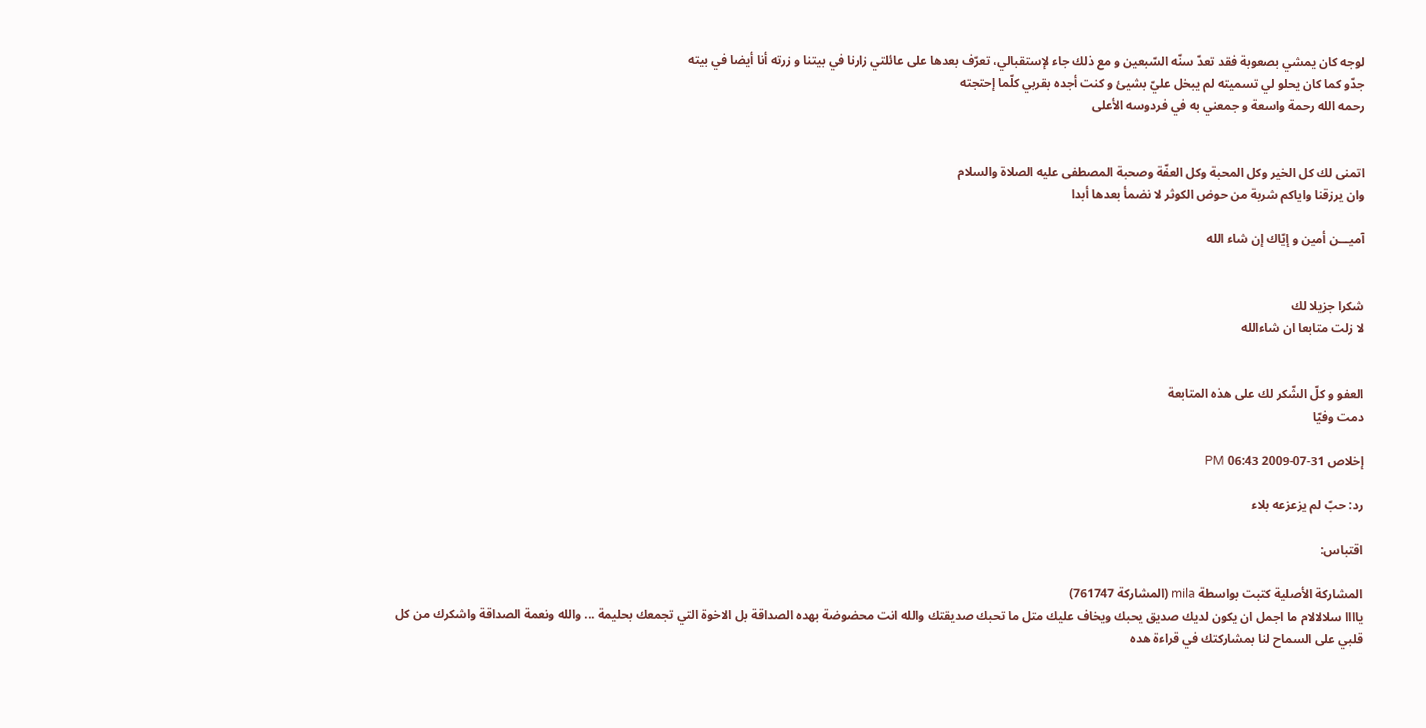لوجه كان يمشي بصعوبة فقد تعدّ سنّه السّبعين و مع ذلك جاء لإستقبالي، تعرّف بعدها على عائلتي زارنا في بيتنا و زرته أنا أيضا في بيته
جدّو كما كان يحلو لي تسميته لم يبخل عليّ بشيئ و كنت أجده بقربي كلّما إحتجته
رحمه الله رحمة واسعة و جمعني به في فردوسه الأعلى


اتمنى لك كل الخير وكل المحبة وكل العفّة وصحبة المصطفى عليه الصلاة والسلام
وان يرزقنا واياكم شربة من حوض الكوثر لا نضمأ بعدها أبدا

آميـــن أمين و إيّاك إن شاء الله


شكرا جزيلا لك
لا زلت متابعا ان شاءالله


العفو و كلّ الشّكر لك على هذه المتابعة
دمت وفيّا

إخلاص 31-07-2009 06:43 PM

رد: حبّ لم يزعزعه بلاء

اقتباس:

المشاركة الأصلية كتبت بواسطة mila (المشاركة 761747)
ياااا سلالالام ما اجمل ان يكون لديك صديق يحبك ويخاف عليك متل ما تحبك صديقتك والله انت محضوضة بهده الصداقة بل الاخوة التي تجمعك بحليمة ... والله ونعمة الصداقة واشكرك من كل قلبي على السماح لنا بمشاركتك في قراءة هده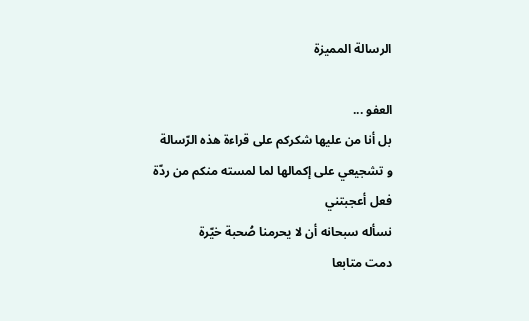الرسالة المميزة

العفو ...
بل أنا من عليها شكركم على قراءة هذه الرّسالة
و تشجيعي على إكمالها لما لمسته منكم من ردّة فعل أعجبتني
نسأله سبحانه أن لا يحرمنا صُحبة خيّرة
دمت متابعا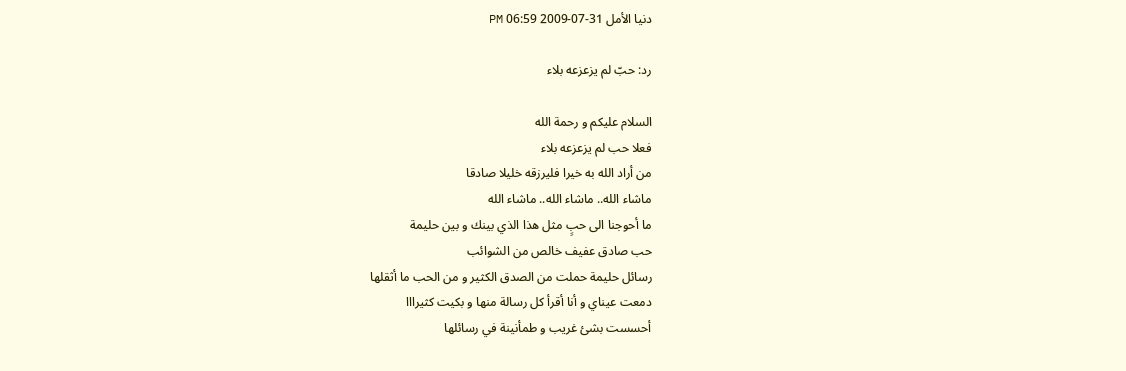دنيا الأمل 31-07-2009 06:59 PM

رد: حبّ لم يزعزعه بلاء

السلام عليكم و رحمة الله
فعلا حب لم يزعزعه بلاء
من أراد الله به خيرا فليرزقه خليلا صادقا
ماشاء الله.. ماشاء الله.. ماشاء الله
ما أحوجنا الى حبٍ مثل هذا الذي بينك و بين حليمة
حب صادق عفيف خالص من الشوائب
رسائل حليمة حملت من الصدق الكثير و من الحب ما أثقلها
دمعت عيناي و أنا أقرأ كل رسالة منها و بكيت كثيرااا
أحسست بشئ غريب و طمأنينة في رسائلها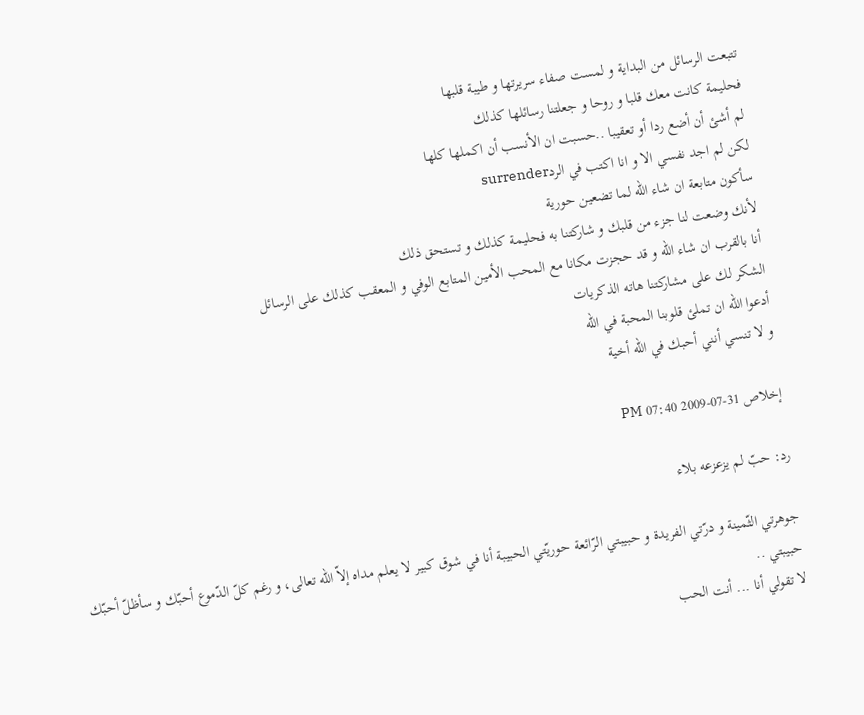تتبعت الرسائل من البداية و لمست صفاء سريرتها و طيبة قلبها
فحليمة كانت معك قلبا و روحا و جعلتنا رسائلها كذلك
لم أشئ أن أضع ردا أو تعقيبا ..حسبت ان الأنسب أن اكملها كلها
لكن لم اجد نفسي الا و انا اكتب في الردsurrender
سأكون متابعة ان شاء الله لما تضعين حورية
لأنك وضعت لنا جزء من قلبك و شاركتنا به فحليمة كذلك و تستحق ذلك
أنا بالقرب ان شاء الله و قد حجزت مكانا مع المحب الأمين المتابع الوفي و المعقب كذلك على الرسائل
الشكر لك على مشاركتنا هاته الذكريات
أدعوا الله ان تملئ قلوبنا المحبة في الله
و لا تنسي أنني أحبك في الله أخية

إخلاص 31-07-2009 07:40 PM

رد: حبّ لم يزعزعه بلاء

جوهرتي الثّمينة و درّتي الفريدة و حبيبتي الرّائعة حوريّتي الحبيبة أنا في شوق كبير لا يعلم مداه إلاّ الله تعالى، و رغم كلّ الدّموع أحبّك و سأظلّ أحبّك
حبيبتي ..
لا تقولي أنا ... أنت الحب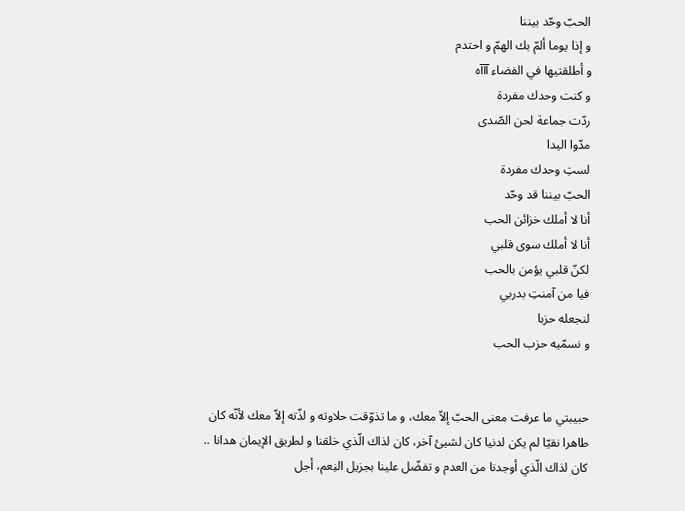الحبّ وحّد بيننا
و إذا يوما ألمّ بك الهمّ و احتدم
و أطلقتيها في الفضاء آآآه
و كنت وحدك مفردة
ردّت جماعة لحن الصّدى
مدّوا اليدا
لستِ وحدك مفردة
الحبّ بيننا قد وحّد
أنا لا أملك خزائن الحب
أنا لا أملك سوى قلبي
لكنّ قلبي يؤمن بالحب
فيا من آمنتِ بدربي
لنجعله حزبا
و نسمّيه حزب الحب


حبيبتي ما عرفت معنى الحبّ إلاّ معك، و ما تذوّقت حلاوته و لذّته إلاّ معك لأنّه كان طاهرا نقيّا لم يكن لدنيا كان لشيئ آخر، كان لذاك الّذي خلقنا و لطريق الإيمان هدانا .. كان لذاك الّذي أوجدنا من العدم و تفضّل علينا بجزيل النِعم، أجل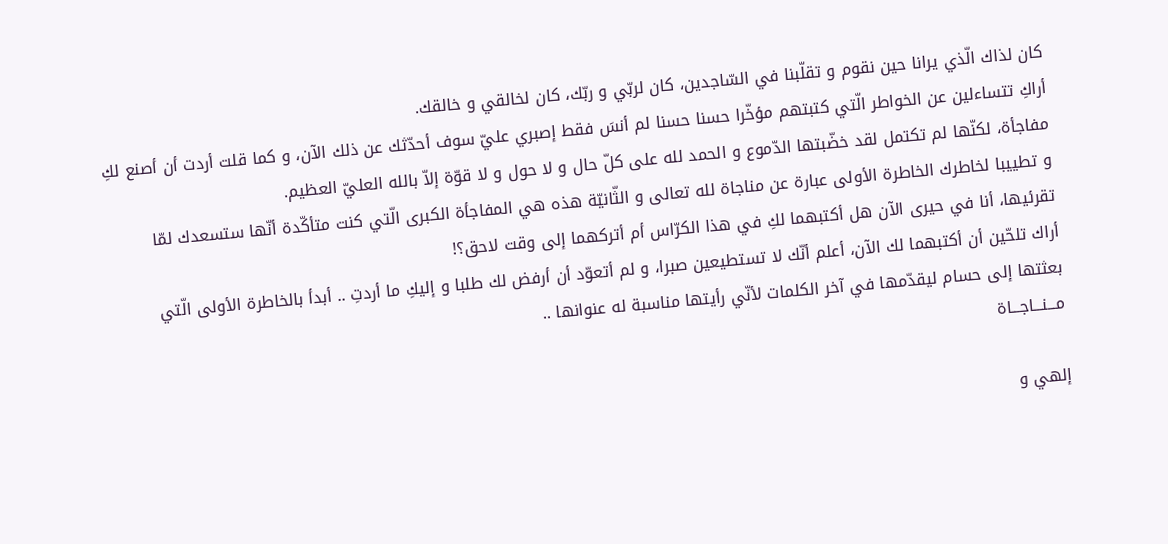كان لذاك الّذي يرانا حين نقوم و تقلّبنا في السّاجدين، كان لربّي و ربّك، كان لخالقي و خالقك.
أراكِ تتساءلين عن الخواطر الّتي كتبتهم مؤخّرا حسنا حسنا لم أنسَ فقط إصبري عليّ سوف أحدّثك عن ذلك الآن، و كما قلت أردت أن أصنع لكِ مفاجأة، لكنّها لم تكتمل لقد خضّبتها الدّموع و الحمد لله على كلّ حال و لا حول و لا قوّة إلاّ بالله العليّ العظيم.
و تطييبا لخاطرك الخاطرة الأولى عبارة عن مناجاة لله تعالى و الثّانيّة هذه هي المفاجأة الكبرى الّتي كنت متأكّدة أنّها ستسعدك لمّا تقرئيها، أنا في حيرى الآن هل أكتبهما لكِ في هذا الكرّاس أم أتركهما إلى وقت لاحق؟!
أراك تلحّين أن أكتبهما لك الآن، أعلم أنّك لا تستطيعين صبرا، و لم أتعوّد أن أرفض لك طلبا و إليكِ ما أردتِ .. أبدأ بالخاطرة الأولى الّتي بعثتها إلى حسام ليقدّمها في آخر الكلمات لأنّي رأيتها مناسبة له عنوانها ..
مـــنـــاجـــاة

إلهي و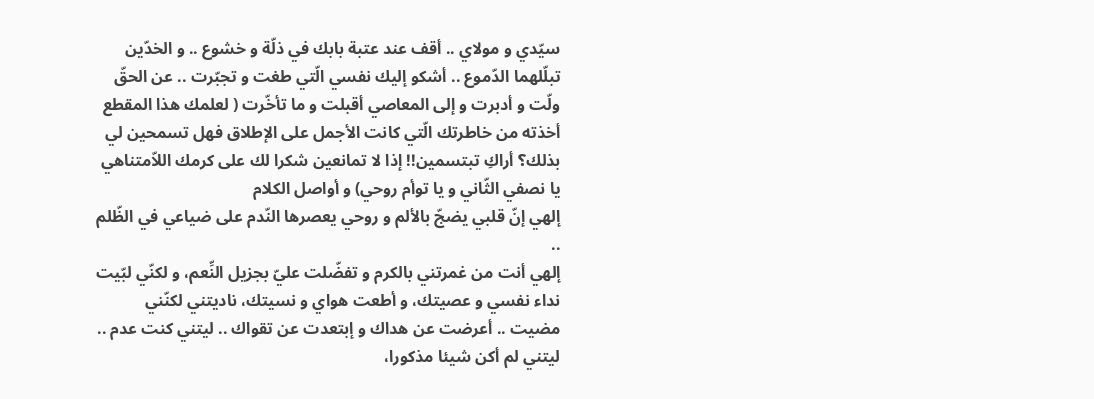سيّدي و مولاي .. أقف عند عتبة بابك في ذلّة و خشوع .. و الخدّين تبلّلهما الدّموع .. أشكو إليك نفسي الّتي طغت و تجبّرت .. عن الحقّ ولّت و أدبرت و إلى المعاصي أقبلت و ما تأخّرت ( لعلمك هذا المقطع أخذته من خاطرتك الّتي كانت الأجمل على الإطلاق فهل تسمحين لي بذلك؟ أراكِ تبتسمين!! إذا لا تمانعين شكرا لك على كرمك اللاّمتناهي يا نصفي الثّاني و يا توأم روحي) و أواصل الكلام
إلهي إنّ قلبي يضجّ بالألم و روحي يعصرها النّدم على ضياعي في الظّلم ..
إلهي أنت من غمرتني بالكرم و تفضّلت عليّ بجزيل النِّعم، و لكنّي لبّيت نداء نفسي و عصيتك، و أطعت هواي و نسيتك، ناديتني لكنّني مضيت .. أعرضت عن هداك و إبتعدت عن تقواك .. ليتني كنت عدم .. ليتني لم أكن شيئا مذكورا،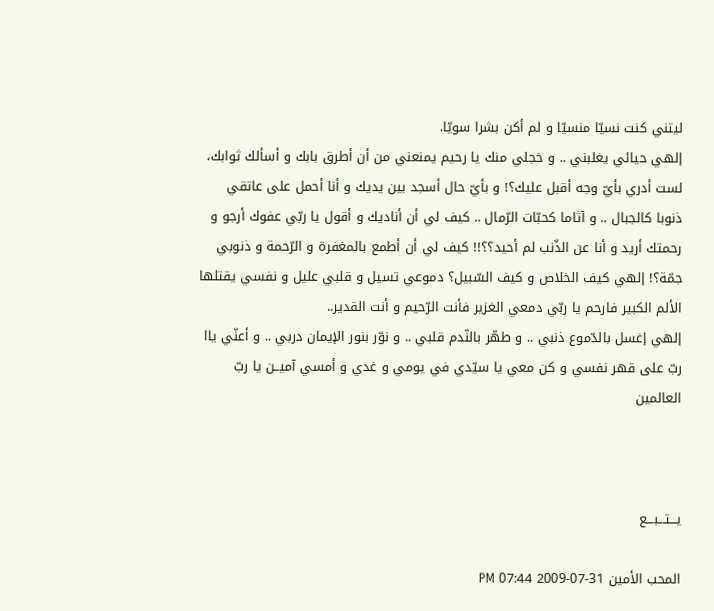ليتني كنت نسيّا منسيّا و لم أكن بشرا سويّا.
إلهي حيائي يغلبني .. و خجلي منك يا رحيم يمنعني من أن أطرق بابك و أسألك ثوابك، لست أدري بأيّ وجه أقبل عليك؟! و بأيّ حال أسجد بين يديك و أنا أحمل على عاتقي ذنوبا كالجبال .. و آثاما كحبّات الرّمال .. كيف لي أن أناديك و أقول يا ربّي عفوك أرجو و رحمتك أريد و أنا عن الذّنب لم أحيد؟؟!! كيف لي أن أطمع بالمغفرة و الرّحمة و ذنوبي جمّة؟! إلهي كيف الخلاص و كيف السّبيل؟ دموعي تسيل و قلبي عليل و نفسي يقتلها الألم الكبير فارحم يا ربّي دمعي الغزير فأنت الرّحيم و أنت القدير..
إلهي إغسل بالدّموع ذنبي .. و طهّر بالنّدم قلبي .. و نوّر بنور الإيمان دربي .. و أعنّي ياا ربّ على قهر نفسي و كن معي يا سيّدي في يومي و غدي و أمسي آميــن يا ربّ العالمين



يـــتـــبـــع

المحب الأمين 31-07-2009 07:44 PM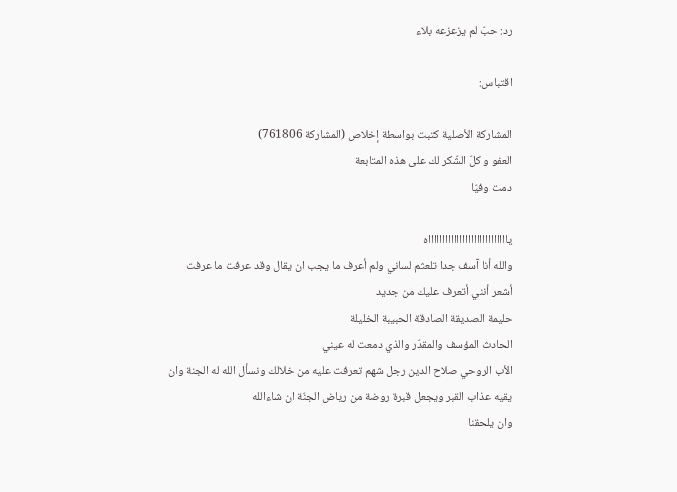رد: حبّ لم يزعزعه بلاء

اقتباس:

المشاركة الأصلية كتبت بواسطة إخلاص (المشاركة 761806)
العفو و كلّ الشّكر لك على هذه المتابعة
دمت وفيّا

يااااااااااااااااااااااااااااه
والله أنا آسف جدا تلعثم لساني ولم أعرف ما يجب ان يقال وقد عرفت ما عرفت
أشعر أنني أتعرف عليك من جديد
حليمة الصديقة الصادقة الحبيبة الخليلة
الحادث المؤسف والمقدّر والذي دمعت له عيني
الأب الروحي صلاح الدين رجل شهم تعرفت عليه من خلالك ونسأل الله له الجنة وان يقيه عذاب القبر ويجعل قبرة روضة من رياض الجنّة ان شاءالله
وان يلحقنا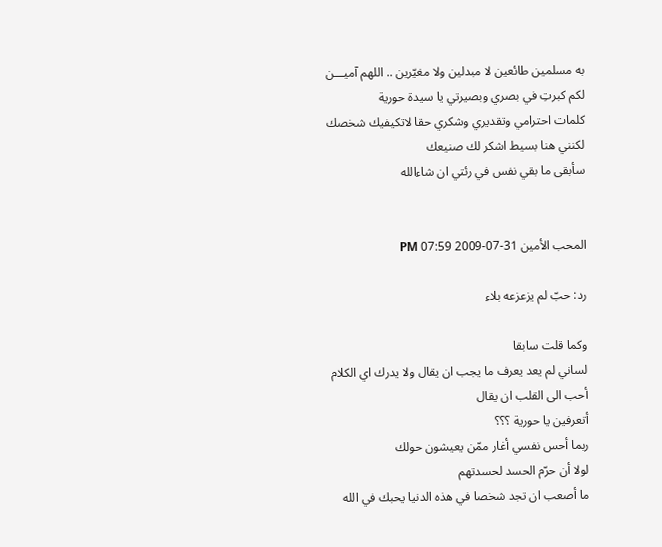به مسلمين طائعين لا مبدلين ولا مغيّرين .. اللهم آميـــن
لكم كبرتِ في بصري وبصيرتي يا سيدة حورية
كلمات احترامي وتقديري وشكري حقا لاتكيفيك شخصك
لكنني هنا بسيط اشكر لك صنيعك
سأبقى ما بقي نفس في رئتي ان شاءالله


المحب الأمين 31-07-2009 07:59 PM

رد: حبّ لم يزعزعه بلاء

وكما قلت سابقا
لساني لم يعد يعرف ما يجب ان يقال ولا يدرك اي الكلام أحب الى القلب ان يقال
أتعرفين يا حورية ؟؟؟
ربما أحس نفسي أغار ممّن يعيشون حولك
لولا أن حرّم الحسد لحسدتهم
ما أصعب ان تجد شخصا في هذه الدنيا يحبك في الله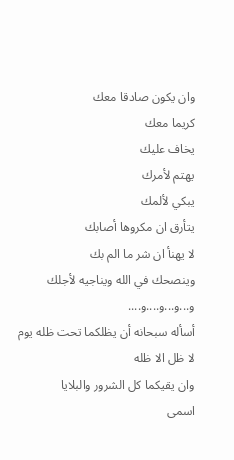وان يكون صادقا معك
كريما معك
يخاف عليك
يهتم لأمرك
يبكي لألمك
يتأرق ان مكروها أصابك
لا يهنأ ان شر ما الم بك
وينصحك في الله ويناجيه لأجلك
و...و...و....و....
أسأله سبحانه أن يظلكما تحت ظله يوم لا ظل الا ظله
وان يقيكما كل الشرور والبلايا
اسمى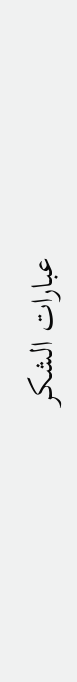عبارات الشكر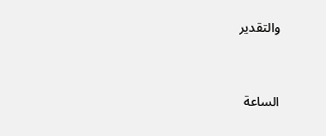والتقدير



الساعة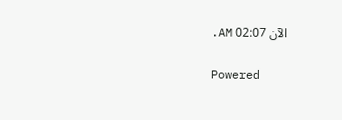الآن 02:07 AM.

Powered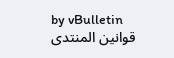by vBulletin
قوانين المنتدى